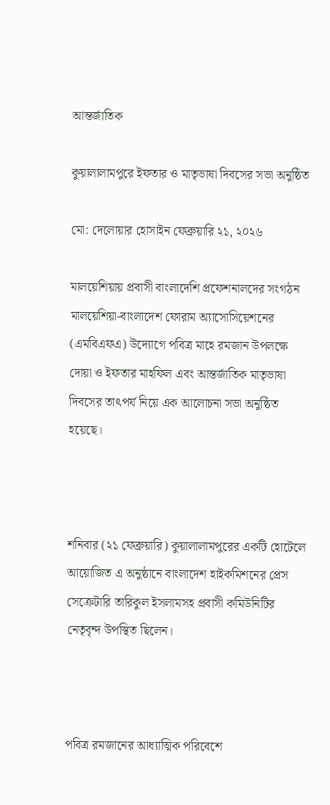আন্তর্জাতিক

কুয়ালালামপুরে ইফতার ও মাতৃভাষা দিবসের সভা অনুষ্ঠিত

মো: দেলোয়ার হোসাইন ফেব্রুয়ারি ২১, ২০২৬

মালয়েশিয়ায় প্রবাসী বাংলাদেশি প্রফেশনালদের সংগঠন মালয়েশিয়া-বাংলাদেশ ফোরাম অ্যাসোসিয়েশনের (এমবিএফএ) উদ্যোগে পবিত্র মাহে রমজান উপলক্ষে দোয়া ও ইফতার মাহফিল এবং আন্তর্জাতিক মাতৃভাষা দিবসের তাৎপর্য নিয়ে এক আলোচনা সভা অনুষ্ঠিত হয়েছে।



শনিবার (২১ ফেব্রুয়ারি) কুয়ালালামপুরের একটি হোটেলে আয়োজিত এ অনুষ্ঠানে বাংলাদেশ হাইকমিশনের প্রেস সেক্রেটারি তারিকুল ইসলামসহ প্রবাসী কমিউনিটির নেতৃবৃন্দ উপস্থিত ছিলেন।



পবিত্র রমজানের আধ্যাত্মিক পরিবেশে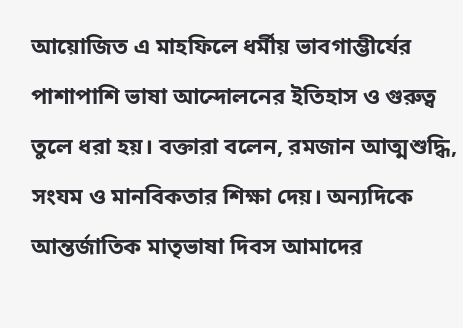আয়োজিত এ মাহফিলে ধর্মীয় ভাবগাম্ভীর্যের পাশাপাশি ভাষা আন্দোলনের ইতিহাস ও গুরুত্ব তুলে ধরা হয়। বক্তারা বলেন, রমজান আত্মশুদ্ধি, সংযম ও মানবিকতার শিক্ষা দেয়। অন্যদিকে আন্তর্জাতিক মাতৃভাষা দিবস আমাদের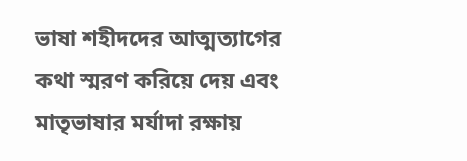ভাষা শহীদদের আত্মত্যাগের কথা স্মরণ করিয়ে দেয় এবং মাতৃভাষার মর্যাদা রক্ষায়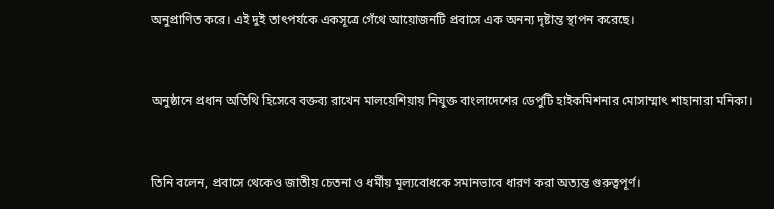অনুপ্রাণিত করে। এই দুই তাৎপর্যকে একসূত্রে গেঁথে আয়োজনটি প্রবাসে এক অনন্য দৃষ্টান্ত স্থাপন করেছে।



অনুষ্ঠানে প্রধান অতিথি হিসেবে বক্তব্য রাখেন মালয়েশিয়ায় নিযুক্ত বাংলাদেশের ডেপুটি হাইকমিশনার মোসাম্মাৎ শাহানারা মনিকা।



তিনি বলেন, প্রবাসে থেকেও জাতীয় চেতনা ও ধর্মীয় মূল্যবোধকে সমানভাবে ধারণ করা অত্যন্ত গুরুত্বপূর্ণ।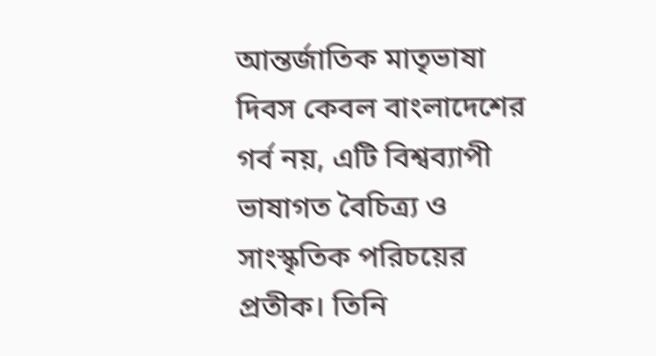আন্তর্জাতিক মাতৃভাষা দিবস কেবল বাংলাদেশের গর্ব নয়, এটি বিশ্বব্যাপী ভাষাগত বৈচিত্র্য ও সাংস্কৃতিক পরিচয়ের প্রতীক। তিনি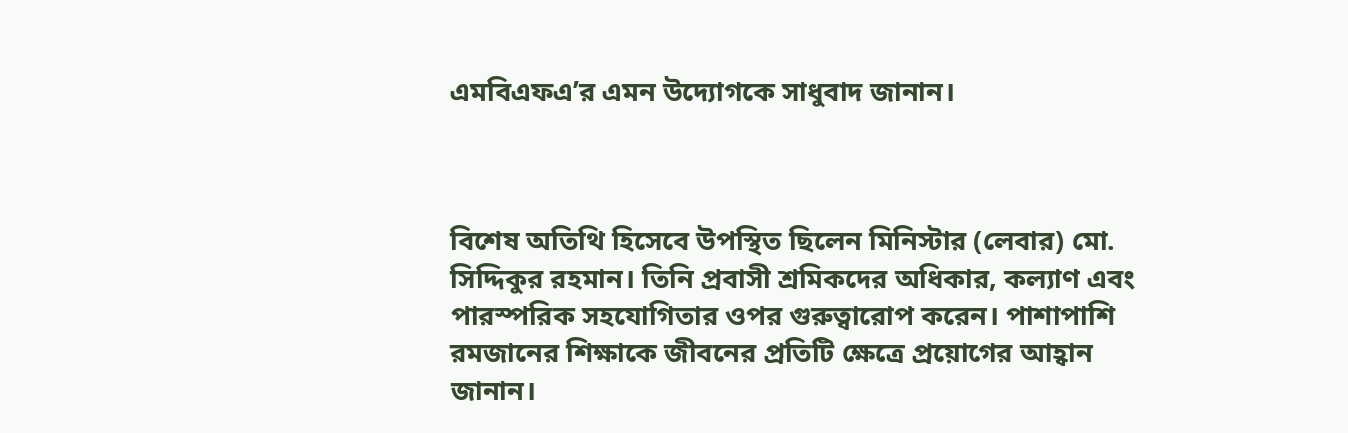এমবিএফএ’র এমন উদ্যোগকে সাধুবাদ জানান।



বিশেষ অতিথি হিসেবে উপস্থিত ছিলেন মিনিস্টার (লেবার) মো. সিদ্দিকুর রহমান। তিনি প্রবাসী শ্রমিকদের অধিকার, কল্যাণ এবং পারস্পরিক সহযোগিতার ওপর গুরুত্বারোপ করেন। পাশাপাশি রমজানের শিক্ষাকে জীবনের প্রতিটি ক্ষেত্রে প্রয়োগের আহ্বান জানান।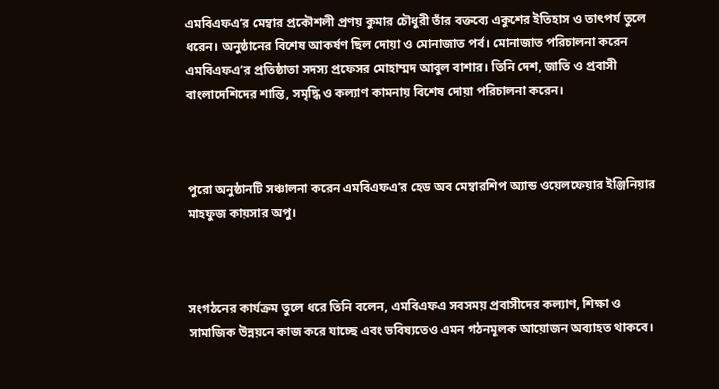এমবিএফএ’র মেম্বার প্রকৌশলী প্রণয় কুমার চৌধুরী তাঁর বক্তব্যে একুশের ইতিহাস ও তাৎপর্য তুলে ধরেন। অনুষ্ঠানের বিশেষ আকর্ষণ ছিল দোয়া ও মোনাজাত পর্ব। মোনাজাত পরিচালনা করেন এমবিএফএ’র প্রতিষ্ঠাতা সদস্য প্রফেসর মোহাম্মদ আবুল বাশার। তিনি দেশ, জাতি ও প্রবাসী বাংলাদেশিদের শান্তি, সমৃদ্ধি ও কল্যাণ কামনায় বিশেষ দোয়া পরিচালনা করেন।



পুরো অনুষ্ঠানটি সঞ্চালনা করেন এমবিএফএ’র হেড অব মেম্বারশিপ অ্যান্ড ওয়েলফেয়ার ইঞ্জিনিয়ার মাহফুজ কায়সার অপু।



সংগঠনের কার্যক্রম তুলে ধরে তিনি বলেন, এমবিএফএ সবসময় প্রবাসীদের কল্যাণ, শিক্ষা ও সামাজিক উন্নয়নে কাজ করে যাচ্ছে এবং ভবিষ্যতেও এমন গঠনমূলক আয়োজন অব্যাহত থাকবে।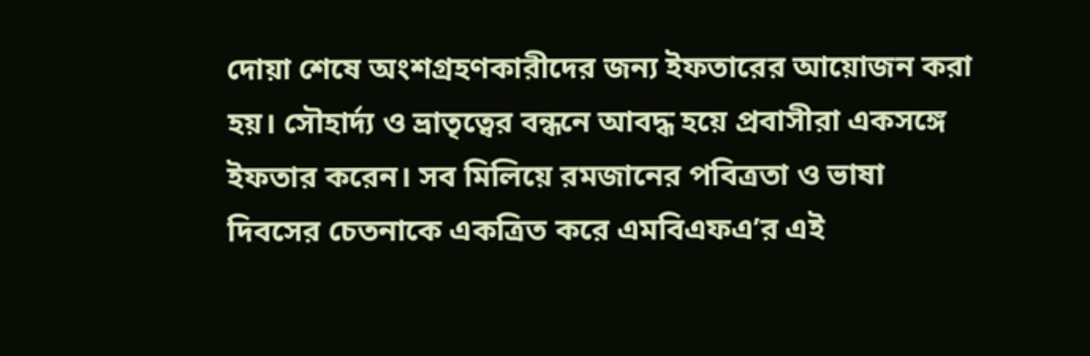দোয়া শেষে অংশগ্রহণকারীদের জন্য ইফতারের আয়োজন করা হয়। সৌহার্দ্য ও ভ্রাতৃত্বের বন্ধনে আবদ্ধ হয়ে প্রবাসীরা একসঙ্গে ইফতার করেন। সব মিলিয়ে রমজানের পবিত্রতা ও ভাষা দিবসের চেতনাকে একত্রিত করে এমবিএফএ’র এই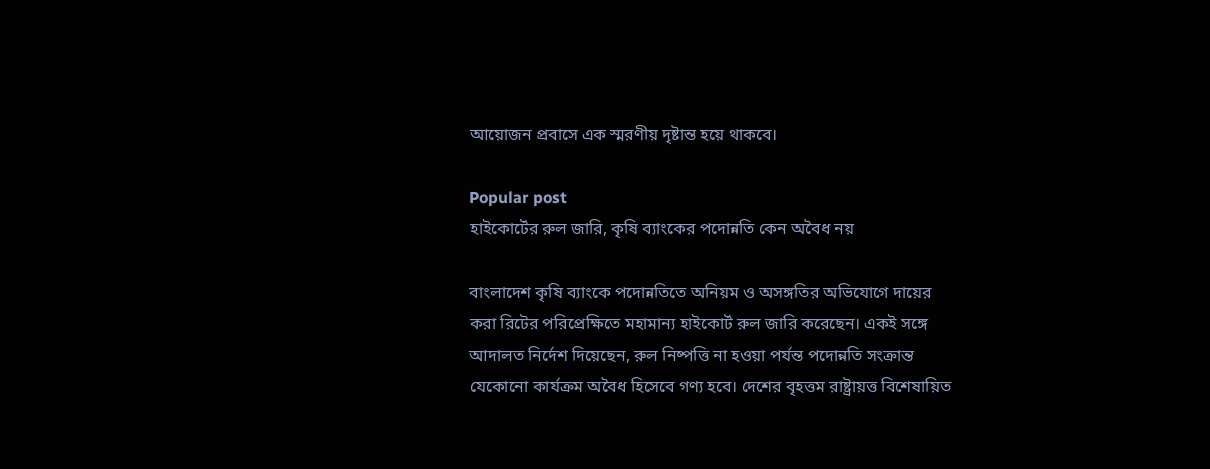আয়োজন প্রবাসে এক স্মরণীয় দৃষ্টান্ত হয়ে থাকবে।

Popular post
হাইকোর্টের রুল জারি, কৃষি ব্যাংকের পদোন্নতি কেন অবৈধ নয়

বাংলাদেশ কৃষি ব্যাংকে পদোন্নতিতে অনিয়ম ও অসঙ্গতির অভিযোগে দায়ের করা রিটের পরিপ্রেক্ষিতে মহামান্য হাইকোর্ট রুল জারি করেছেন। একই সঙ্গে আদালত নির্দেশ দিয়েছেন, রুল নিষ্পত্তি না হওয়া পর্যন্ত পদোন্নতি সংক্রান্ত যেকোনো কার্যক্রম অবৈধ হিসেবে গণ্য হবে। দেশের বৃহত্তম রাষ্ট্রায়ত্ত বিশেষায়িত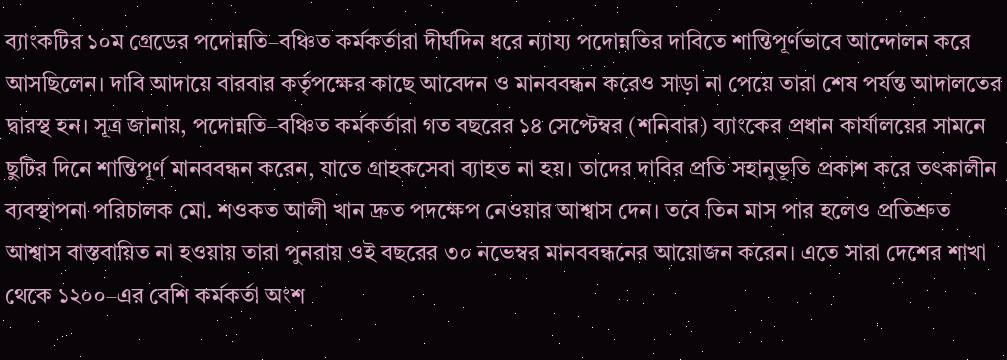ব্যাংকটির ১০ম গ্রেডের পদোন্নতি–বঞ্চিত কর্মকর্তারা দীর্ঘদিন ধরে ন্যায্য পদোন্নতির দাবিতে শান্তিপূর্ণভাবে আন্দোলন করে আসছিলেন। দাবি আদায়ে বারবার কর্তৃপক্ষের কাছে আবেদন ও মানববন্ধন করেও সাড়া না পেয়ে তারা শেষ পর্যন্ত আদালতের দ্বারস্থ হন। সূত্র জানায়, পদোন্নতি–বঞ্চিত কর্মকর্তারা গত বছরের ১৪ সেপ্টেম্বর (শনিবার) ব্যাংকের প্রধান কার্যালয়ের সামনে ছুটির দিনে শান্তিপূর্ণ মানববন্ধন করেন, যাতে গ্রাহকসেবা ব্যাহত না হয়। তাদের দাবির প্রতি সহানুভূতি প্রকাশ করে তৎকালীন ব্যবস্থাপনা পরিচালক মো. শওকত আলী খান দ্রুত পদক্ষেপ নেওয়ার আশ্বাস দেন। তবে তিন মাস পার হলেও প্রতিশ্রুত আশ্বাস বাস্তবায়িত না হওয়ায় তারা পুনরায় ওই বছরের ৩০ নভেম্বর মানববন্ধনের আয়োজন করেন। এতে সারা দেশের শাখা থেকে ১২০০–এর বেশি কর্মকর্তা অংশ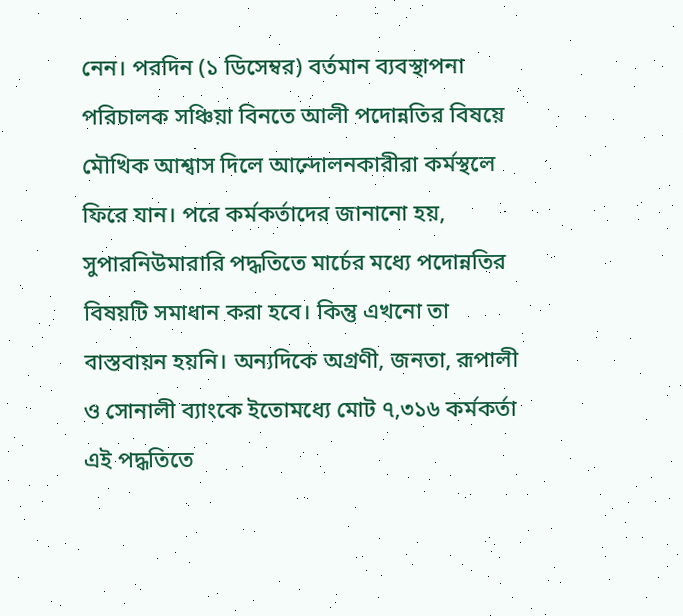নেন। পরদিন (১ ডিসেম্বর) বর্তমান ব্যবস্থাপনা পরিচালক সঞ্চিয়া বিনতে আলী পদোন্নতির বিষয়ে মৌখিক আশ্বাস দিলে আন্দোলনকারীরা কর্মস্থলে ফিরে যান। পরে কর্মকর্তাদের জানানো হয়, সুপারনিউমারারি পদ্ধতিতে মার্চের মধ্যে পদোন্নতির বিষয়টি সমাধান করা হবে। কিন্তু এখনো তা বাস্তবায়ন হয়নি। অন্যদিকে অগ্রণী, জনতা, রূপালী ও সোনালী ব্যাংকে ইতোমধ্যে মোট ৭,৩১৬ কর্মকর্তা এই পদ্ধতিতে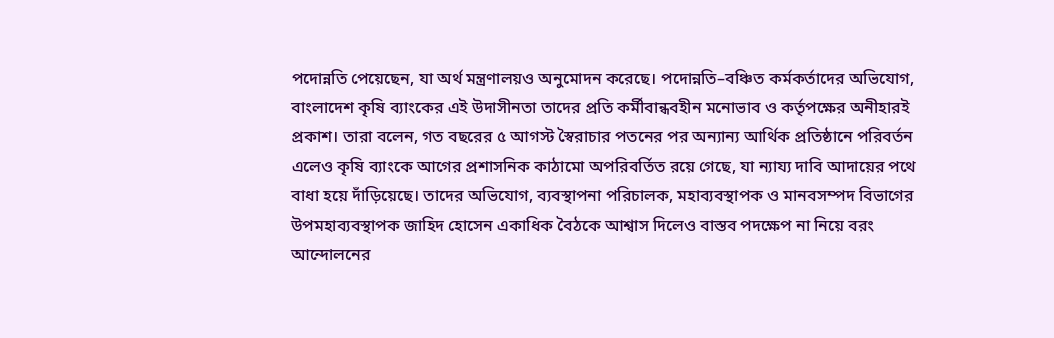পদোন্নতি পেয়েছেন, যা অর্থ মন্ত্রণালয়ও অনুমোদন করেছে। পদোন্নতি–বঞ্চিত কর্মকর্তাদের অভিযোগ, বাংলাদেশ কৃষি ব্যাংকের এই উদাসীনতা তাদের প্রতি কর্মীবান্ধবহীন মনোভাব ও কর্তৃপক্ষের অনীহারই প্রকাশ। তারা বলেন, গত বছরের ৫ আগস্ট স্বৈরাচার পতনের পর অন্যান্য আর্থিক প্রতিষ্ঠানে পরিবর্তন এলেও কৃষি ব্যাংকে আগের প্রশাসনিক কাঠামো অপরিবর্তিত রয়ে গেছে, যা ন্যায্য দাবি আদায়ের পথে বাধা হয়ে দাঁড়িয়েছে। তাদের অভিযোগ, ব্যবস্থাপনা পরিচালক, মহাব্যবস্থাপক ও মানবসম্পদ বিভাগের উপমহাব্যবস্থাপক জাহিদ হোসেন একাধিক বৈঠকে আশ্বাস দিলেও বাস্তব পদক্ষেপ না নিয়ে বরং আন্দোলনের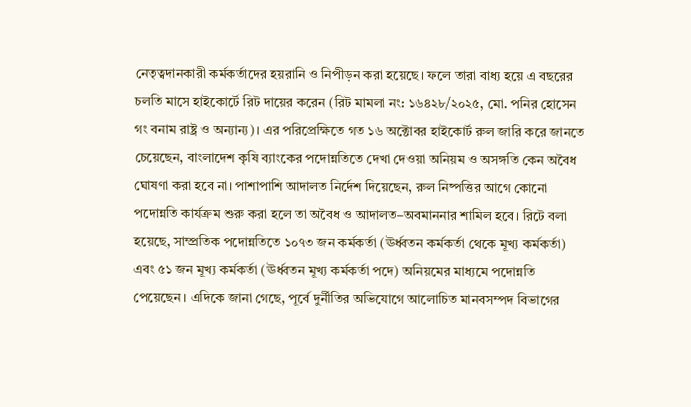নেতৃত্বদানকারী কর্মকর্তাদের হয়রানি ও নিপীড়ন করা হয়েছে। ফলে তারা বাধ্য হয়ে এ বছরের চলতি মাসে হাইকোর্টে রিট দায়ের করেন (রিট মামলা নং: ১৬৪২৮/২০২৫, মো. পনির হোসেন গং বনাম রাষ্ট্র ও অন্যান্য)। এর পরিপ্রেক্ষিতে গত ১৬ অক্টোবর হাইকোর্ট রুল জারি করে জানতে চেয়েছেন, বাংলাদেশ কৃষি ব্যাংকের পদোন্নতিতে দেখা দেওয়া অনিয়ম ও অসঙ্গতি কেন অবৈধ ঘোষণা করা হবে না। পাশাপাশি আদালত নির্দেশ দিয়েছেন, রুল নিষ্পত্তির আগে কোনো পদোন্নতি কার্যক্রম শুরু করা হলে তা অবৈধ ও আদালত–অবমাননার শামিল হবে। রিটে বলা হয়েছে, সাম্প্রতিক পদোন্নতিতে ১০৭৩ জন কর্মকর্তা (ঊর্ধ্বতন কর্মকর্তা থেকে মূখ্য কর্মকর্তা) এবং ৫১ জন মূখ্য কর্মকর্তা (ঊর্ধ্বতন মূখ্য কর্মকর্তা পদে) অনিয়মের মাধ্যমে পদোন্নতি পেয়েছেন। এদিকে জানা গেছে, পূর্বে দুর্নীতির অভিযোগে আলোচিত মানবসম্পদ বিভাগের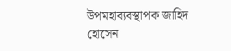উপমহাব্যবস্থাপক জাহিদ হোসেন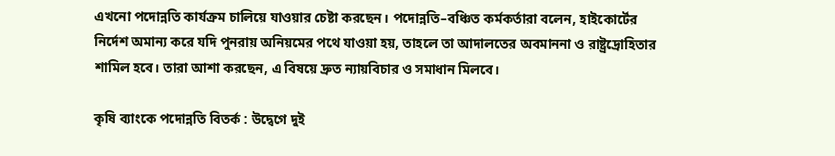এখনো পদোন্নতি কার্যক্রম চালিয়ে যাওয়ার চেষ্টা করছেন। পদোন্নতি–বঞ্চিত কর্মকর্তারা বলেন, হাইকোর্টের নির্দেশ অমান্য করে যদি পুনরায় অনিয়মের পথে যাওয়া হয়, তাহলে তা আদালতের অবমাননা ও রাষ্ট্রদ্রোহিতার শামিল হবে। তারা আশা করছেন, এ বিষয়ে দ্রুত ন্যায়বিচার ও সমাধান মিলবে।

কৃষি ব্যাংকে পদোন্নতি বিতর্ক : উদ্বেগে দুই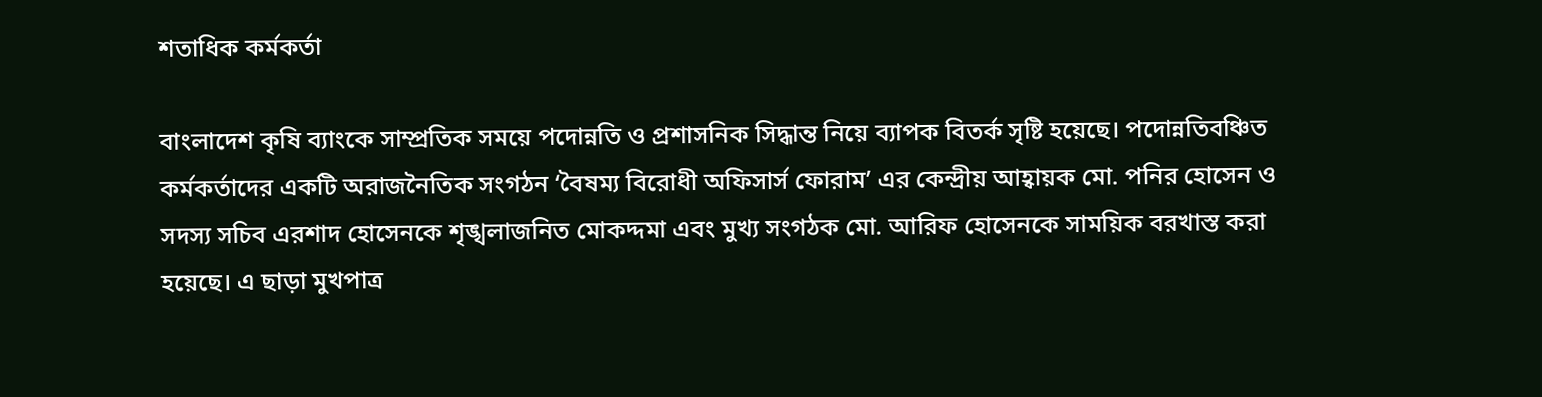শতাধিক কর্মকর্তা

বাংলাদেশ কৃষি ব্যাংকে সাম্প্রতিক সময়ে পদোন্নতি ও প্রশাসনিক সিদ্ধান্ত নিয়ে ব্যাপক বিতর্ক সৃষ্টি হয়েছে। পদোন্নতিবঞ্চিত কর্মকর্তাদের একটি অরাজনৈতিক সংগঠন ‘বৈষম্য বিরোধী অফিসার্স ফোরাম’ এর কেন্দ্রীয় আহ্বায়ক মো. পনির হোসেন ও সদস্য সচিব এরশাদ হোসেনকে শৃঙ্খলাজনিত মোকদ্দমা এবং মুখ্য সংগঠক মো. আরিফ হোসেনকে সাময়িক বরখাস্ত করা হয়েছে। এ ছাড়া মুখপাত্র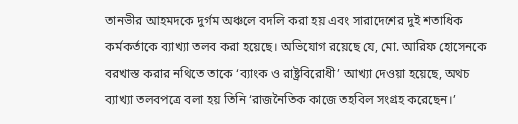তানভীর আহমদকে দুর্গম অঞ্চলে বদলি করা হয় এবং সারাদেশের দুই শতাধিক কর্মকর্তাকে ব্যাখ্যা তলব করা হয়েছে। অভিযোগ রয়েছে যে, মো. আরিফ হোসেনকে বরখাস্ত করার নথিতে তাকে ‘ব্যাংক ও রাষ্ট্রবিরোধী’ আখ্যা দেওয়া হয়েছে, অথচ ব্যাখ্যা তলবপত্রে বলা হয় তিনি ‘রাজনৈতিক কাজে তহবিল সংগ্রহ করেছেন।’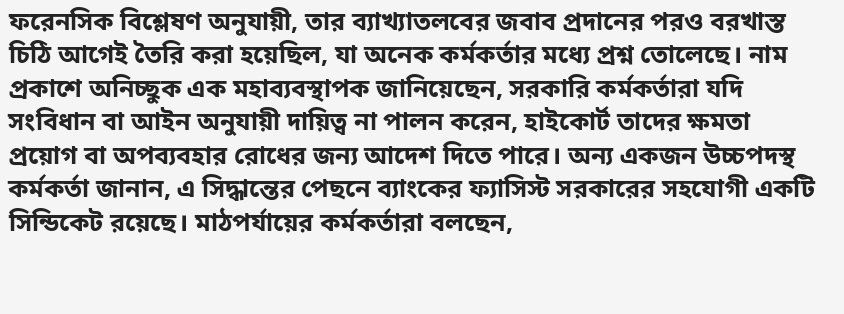ফরেনসিক বিশ্লেষণ অনুযায়ী, তার ব্যাখ্যাতলবের জবাব প্রদানের পরও বরখাস্ত চিঠি আগেই তৈরি করা হয়েছিল, যা অনেক কর্মকর্তার মধ্যে প্রশ্ন তোলেছে। নাম প্রকাশে অনিচ্ছুক এক মহাব্যবস্থাপক জানিয়েছেন, সরকারি কর্মকর্তারা যদি সংবিধান বা আইন অনুযায়ী দায়িত্ব না পালন করেন, হাইকোর্ট তাদের ক্ষমতা প্রয়োগ বা অপব্যবহার রোধের জন্য আদেশ দিতে পারে। অন্য একজন উচ্চপদস্থ কর্মকর্তা জানান, এ সিদ্ধান্তের পেছনে ব্যাংকের ফ্যাসিস্ট সরকারের সহযোগী একটি সিন্ডিকেট রয়েছে। মাঠপর্যায়ের কর্মকর্তারা বলছেন,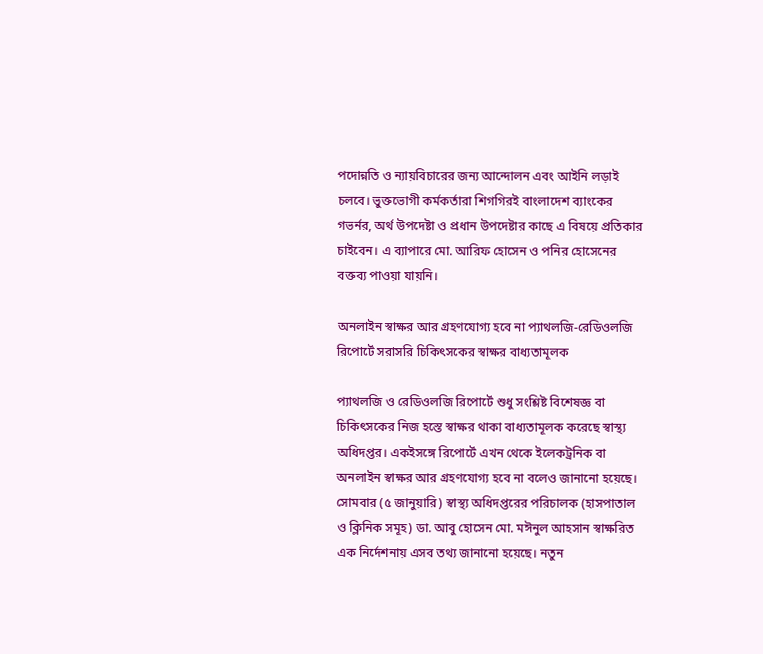পদোন্নতি ও ন্যায়বিচারের জন্য আন্দোলন এবং আইনি লড়াই চলবে। ভুক্তভোগী কর্মকর্তারা শিগগিরই বাংলাদেশ ব্যাংকের গভর্নর, অর্থ উপদেষ্টা ও প্রধান উপদেষ্টার কাছে এ বিষয়ে প্রতিকার চাইবেন। এ ব্যাপারে মো. আরিফ হোসেন ও পনির হোসেনের বক্তব্য পাওয়া যায়নি।

অনলাইন স্বাক্ষর আর গ্রহণযোগ্য হবে না প্যাথলজি-রেডিওলজি রিপোর্টে সরাসরি চিকিৎসকের স্বাক্ষর বাধ্যতামূলক

প্যাথলজি ও রেডিওলজি রিপোর্টে শুধু সংশ্লিষ্ট বিশেষজ্ঞ বা চিকিৎসকের নিজ হস্তে স্বাক্ষর থাকা বাধ্যতামূলক করেছে স্বাস্থ্য অধিদপ্তর। একইসঙ্গে রিপোর্টে এখন থেকে ইলেকট্রনিক বা অনলাইন স্বাক্ষর আর গ্রহণযোগ্য হবে না বলেও জানানো হয়েছে। সোমবার (৫ জানুয়ারি) স্বাস্থ্য অধিদপ্তরের পরিচালক (হাসপাতাল ও ক্লিনিক সমূহ) ডা. আবু হোসেন মো. মঈনুল আহসান স্বাক্ষরিত এক নির্দেশনায় এসব তথ্য জানানো হয়েছে। নতুন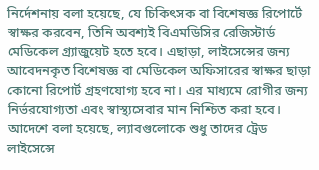নির্দেশনায় বলা হয়েছে, যে চিকিৎসক বা বিশেষজ্ঞ রিপোর্টে স্বাক্ষর করবেন, তিনি অবশ্যই বিএমডিসির রেজিস্টার্ড মেডিকেল গ্র্যাজুয়েট হতে হবে। এছাড়া, লাইসেন্সের জন্য আবেদনকৃত বিশেষজ্ঞ বা মেডিকেল অফিসারের স্বাক্ষর ছাড়া কোনো রিপোর্ট গ্রহণযোগ্য হবে না। এর মাধ্যমে রোগীর জন্য নির্ভরযোগ্যতা এবং স্বাস্থ্যসেবার মান নিশ্চিত করা হবে। আদেশে বলা হয়েছে, ল্যাবগুলোকে শুধু তাদের ট্রেড লাইসেন্সে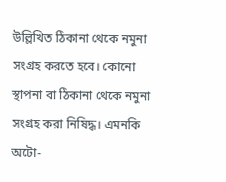উল্লিখিত ঠিকানা থেকে নমুনা সংগ্রহ করতে হবে। কোনো স্থাপনা বা ঠিকানা থেকে নমুনা সংগ্রহ করা নিষিদ্ধ। এমনকি অটো-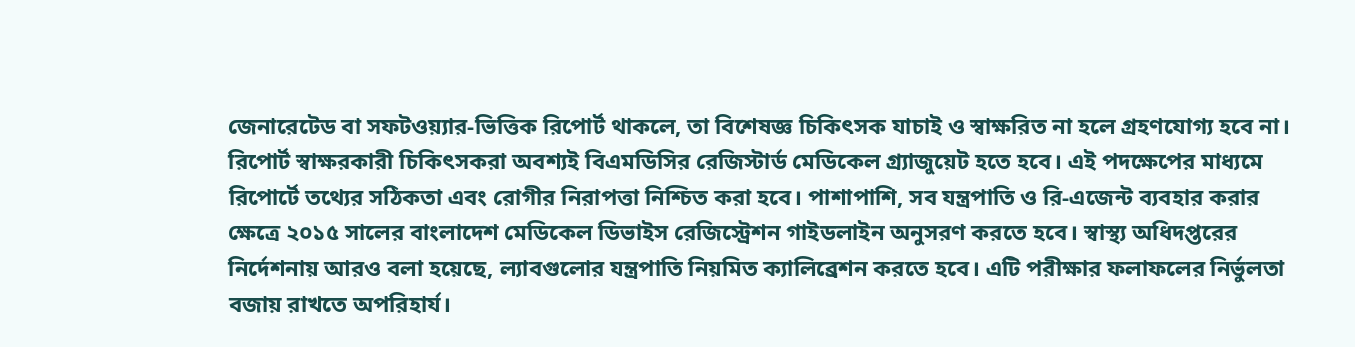জেনারেটেড বা সফটওয়্যার-ভিত্তিক রিপোর্ট থাকলে, তা বিশেষজ্ঞ চিকিৎসক যাচাই ও স্বাক্ষরিত না হলে গ্রহণযোগ্য হবে না। রিপোর্ট স্বাক্ষরকারী চিকিৎসকরা অবশ্যই বিএমডিসির রেজিস্টার্ড মেডিকেল গ্র্যাজুয়েট হতে হবে। এই পদক্ষেপের মাধ্যমে রিপোর্টে তথ্যের সঠিকতা এবং রোগীর নিরাপত্তা নিশ্চিত করা হবে। পাশাপাশি, সব যন্ত্রপাতি ও রি-এজেন্ট ব্যবহার করার ক্ষেত্রে ২০১৫ সালের বাংলাদেশ মেডিকেল ডিভাইস রেজিস্ট্রেশন গাইডলাইন অনুসরণ করতে হবে। স্বাস্থ্য অধিদপ্তরের নির্দেশনায় আরও বলা হয়েছে, ল্যাবগুলোর যন্ত্রপাতি নিয়মিত ক্যালিব্রেশন করতে হবে। এটি পরীক্ষার ফলাফলের নির্ভুলতা বজায় রাখতে অপরিহার্য।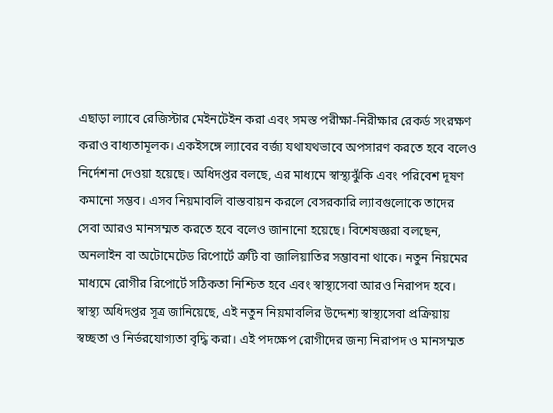এছাড়া ল্যাবে রেজিস্টার মেইনটেইন করা এবং সমস্ত পরীক্ষা-নিরীক্ষার রেকর্ড সংরক্ষণ করাও বাধ্যতামূলক। একইসঙ্গে ল্যাবের বর্জ্য যথাযথভাবে অপসারণ করতে হবে বলেও নির্দেশনা দেওয়া হয়েছে। অধিদপ্তর বলছে, এর মাধ্যমে স্বাস্থ্যঝুঁকি এবং পরিবেশ দূষণ কমানো সম্ভব। এসব নিয়মাবলি বাস্তবায়ন করলে বেসরকারি ল্যাবগুলোকে তাদের সেবা আরও মানসম্মত করতে হবে বলেও জানানো হয়েছে। বিশেষজ্ঞরা বলছেন, অনলাইন বা অটোমেটেড রিপোর্টে ত্রুটি বা জালিয়াতির সম্ভাবনা থাকে। নতুন নিয়মের মাধ্যমে রোগীর রিপোর্টে সঠিকতা নিশ্চিত হবে এবং স্বাস্থ্যসেবা আরও নিরাপদ হবে। স্বাস্থ্য অধিদপ্তর সূত্র জানিয়েছে, এই নতুন নিয়মাবলির উদ্দেশ্য স্বাস্থ্যসেবা প্রক্রিয়ায় স্বচ্ছতা ও নির্ভরযোগ্যতা বৃদ্ধি করা। এই পদক্ষেপ রোগীদের জন্য নিরাপদ ও মানসম্মত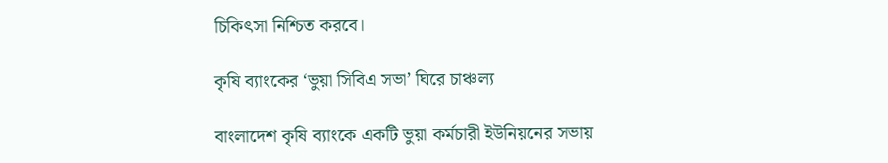চিকিৎসা নিশ্চিত করবে।

কৃষি ব্যাংকের ‘ভুয়া সিবিএ সভা’ ঘিরে চাঞ্চল্য

বাংলাদেশ কৃষি ব্যাংকে একটি ভুয়া কর্মচারী ইউনিয়নের সভায়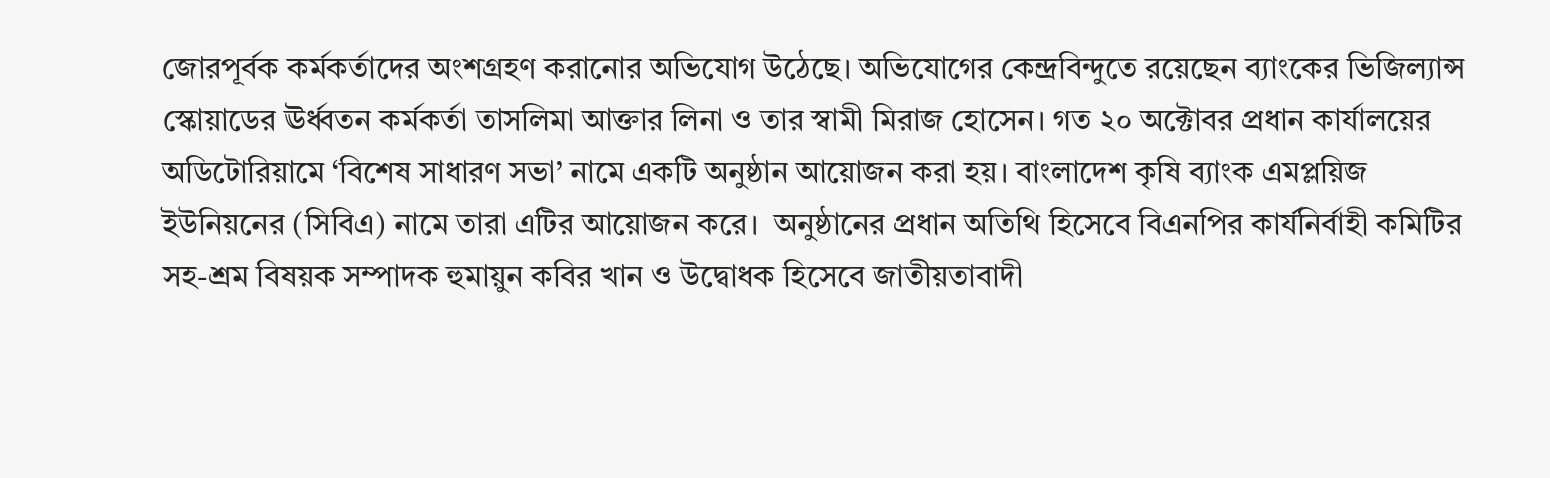জোরপূর্বক কর্মকর্তাদের অংশগ্রহণ করানোর অভিযোগ উঠেছে। অভিযোগের কেন্দ্রবিন্দুতে রয়েছেন ব্যাংকের ভিজিল্যান্স স্কোয়াডের ঊর্ধ্বতন কর্মকর্তা তাসলিমা আক্তার লিনা ও তার স্বামী মিরাজ হোসেন। গত ২০ অক্টোবর প্রধান কার্যালয়ের অডিটোরিয়ামে ‘বিশেষ সাধারণ সভা’ নামে একটি অনুষ্ঠান আয়োজন করা হয়। বাংলাদেশ কৃষি ব্যাংক এমপ্লয়িজ ইউনিয়নের (সিবিএ) নামে তারা এটির আয়োজন করে।  অনুষ্ঠানের প্রধান অতিথি হিসেবে বিএনপির কার্যনির্বাহী কমিটির সহ-শ্রম বিষয়ক সম্পাদক হুমায়ুন কবির খান ও উদ্বোধক হিসেবে জাতীয়তাবাদী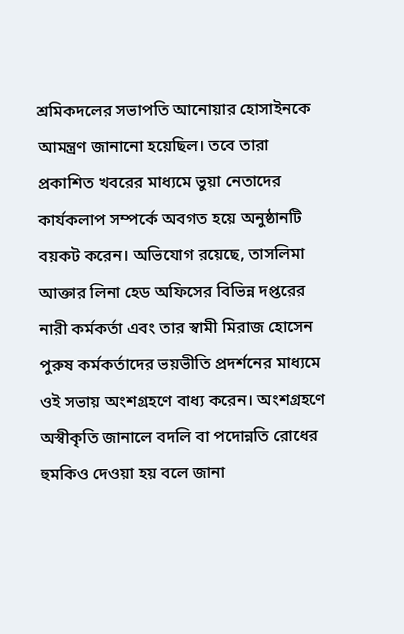শ্রমিকদলের সভাপতি আনোয়ার হোসাইনকে আমন্ত্রণ জানানো হয়েছিল। তবে তারা প্রকাশিত খবরের মাধ্যমে ভুয়া নেতাদের কার্যকলাপ সম্পর্কে অবগত হয়ে অনুষ্ঠানটি বয়কট করেন। অভিযোগ রয়েছে, তাসলিমা আক্তার লিনা হেড অফিসের বিভিন্ন দপ্তরের নারী কর্মকর্তা এবং তার স্বামী মিরাজ হোসেন পুরুষ কর্মকর্তাদের ভয়ভীতি প্রদর্শনের মাধ্যমে ওই সভায় অংশগ্রহণে বাধ্য করেন। অংশগ্রহণে অস্বীকৃতি জানালে বদলি বা পদোন্নতি রোধের হুমকিও দেওয়া হয় বলে জানা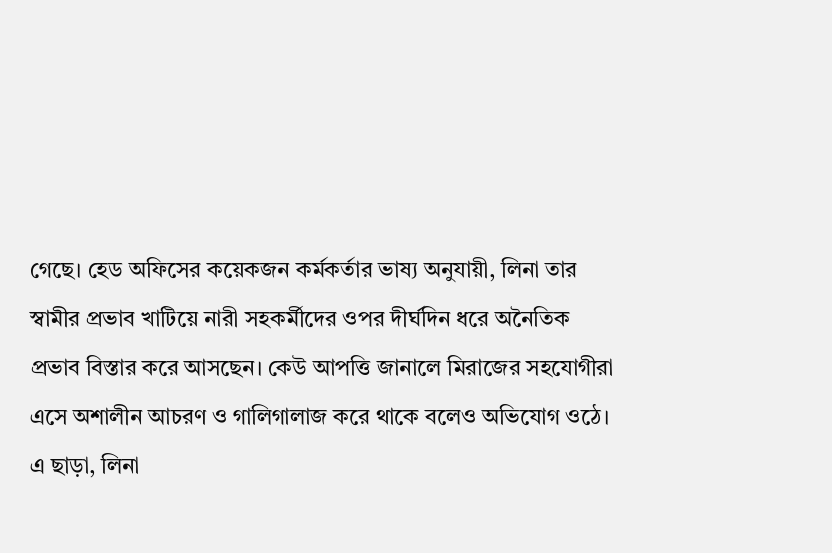গেছে। হেড অফিসের কয়েকজন কর্মকর্তার ভাষ্য অনুযায়ী, লিনা তার স্বামীর প্রভাব খাটিয়ে নারী সহকর্মীদের ওপর দীর্ঘদিন ধরে অনৈতিক প্রভাব বিস্তার করে আসছেন। কেউ আপত্তি জানালে মিরাজের সহযোগীরা এসে অশালীন আচরণ ও গালিগালাজ করে থাকে বলেও অভিযোগ ওঠে। এ ছাড়া, লিনা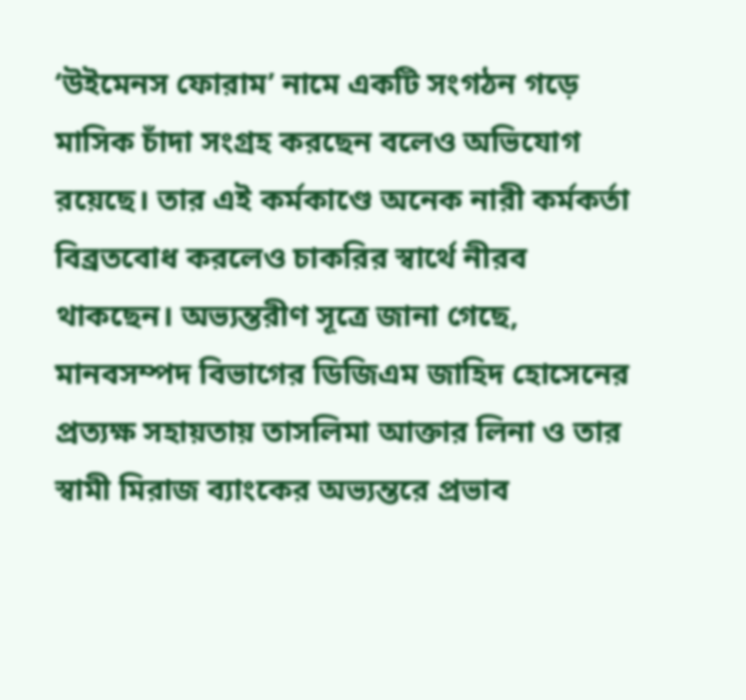‘উইমেনস ফোরাম’ নামে একটি সংগঠন গড়ে মাসিক চাঁদা সংগ্রহ করছেন বলেও অভিযোগ রয়েছে। তার এই কর্মকাণ্ডে অনেক নারী কর্মকর্তা বিব্রতবোধ করলেও চাকরির স্বার্থে নীরব থাকছেন। অভ্যন্তরীণ সূত্রে জানা গেছে, মানবসম্পদ বিভাগের ডিজিএম জাহিদ হোসেনের প্রত্যক্ষ সহায়তায় তাসলিমা আক্তার লিনা ও তার স্বামী মিরাজ ব্যাংকের অভ্যন্তরে প্রভাব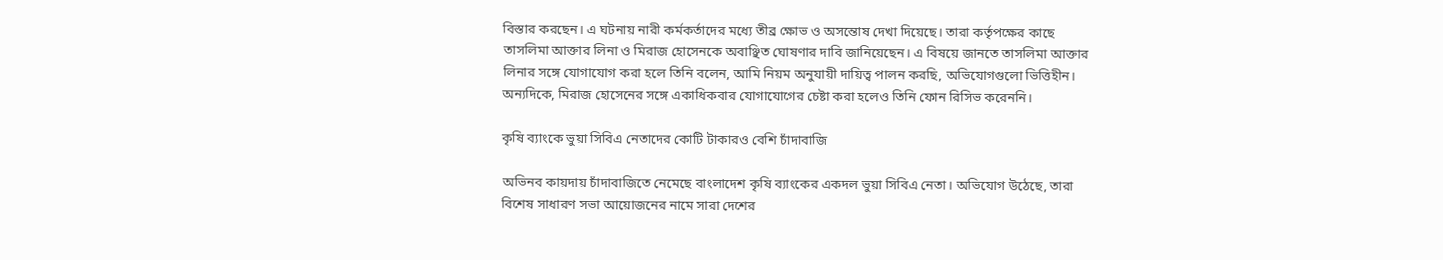বিস্তার করছেন। এ ঘটনায় নারী কর্মকর্তাদের মধ্যে তীব্র ক্ষোভ ও অসন্তোষ দেখা দিয়েছে। তারা কর্তৃপক্ষের কাছে তাসলিমা আক্তার লিনা ও মিরাজ হোসেনকে অবাঞ্ছিত ঘোষণার দাবি জানিয়েছেন। এ বিষয়ে জানতে তাসলিমা আক্তার লিনার সঙ্গে যোগাযোগ করা হলে তিনি বলেন, আমি নিয়ম অনুযায়ী দায়িত্ব পালন করছি, অভিযোগগুলো ভিত্তিহীন। অন্যদিকে, মিরাজ হোসেনের সঙ্গে একাধিকবার যোগাযোগের চেষ্টা করা হলেও তিনি ফোন রিসিভ করেননি।

কৃষি ব্যাংকে ভুয়া সিবিএ নেতাদের কোটি টাকারও বেশি চাঁদাবাজি

অভিনব কায়দায় চাঁদাবাজিতে নেমেছে বাংলাদেশ কৃষি ব্যাংকের একদল ভুয়া সিবিএ নেতা। অভিযোগ উঠেছে, তারা বিশেষ সাধারণ সভা আয়োজনের নামে সারা দেশের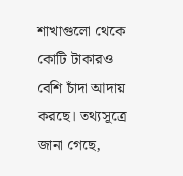শাখাগুলো থেকে কোটি টাকারও বেশি চাঁদা আদায় করছে। তথ্যসূত্রে জানা গেছে,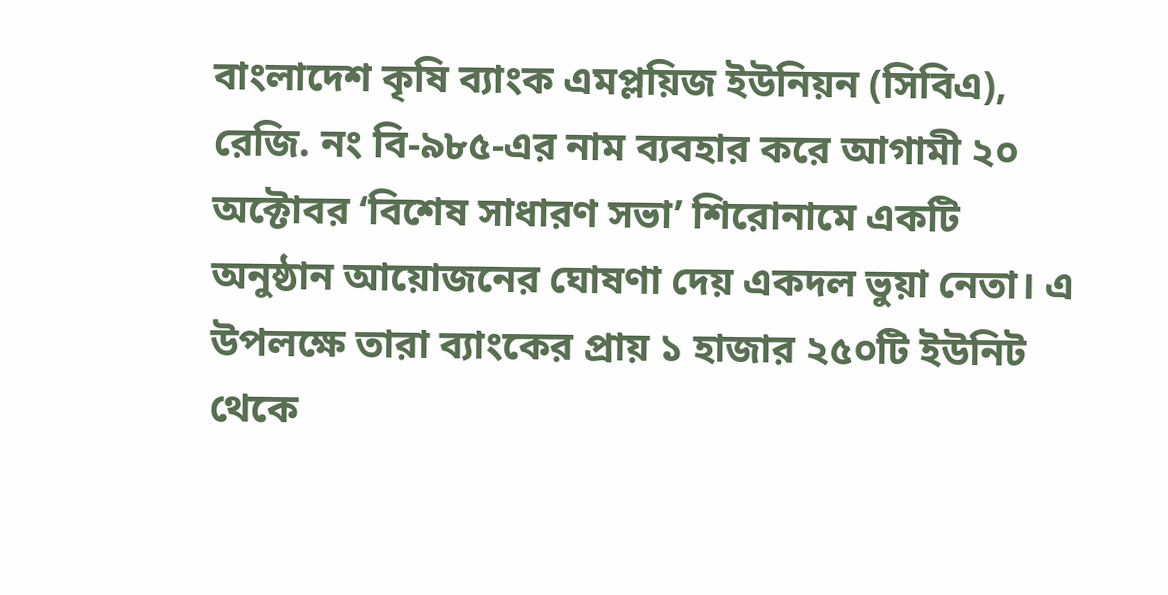বাংলাদেশ কৃষি ব্যাংক এমপ্লয়িজ ইউনিয়ন (সিবিএ), রেজি. নং বি-৯৮৫-এর নাম ব্যবহার করে আগামী ২০ অক্টোবর ‘বিশেষ সাধারণ সভা’ শিরোনামে একটি অনুষ্ঠান আয়োজনের ঘোষণা দেয় একদল ভুয়া নেতা। এ উপলক্ষে তারা ব্যাংকের প্রায় ১ হাজার ২৫০টি ইউনিট থেকে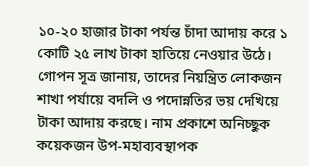১০-২০ হাজার টাকা পর্যন্ত চাঁদা আদায় করে ১ কোটি ২৫ লাখ টাকা হাতিয়ে নেওয়ার উঠে। গোপন সূত্র জানায়, তাদের নিয়ন্ত্রিত লোকজন শাখা পর্যায়ে বদলি ও পদোন্নতির ভয় দেখিয়ে টাকা আদায় করছে। নাম প্রকাশে অনিচ্ছুক কয়েকজন উপ-মহাব্যবস্থাপক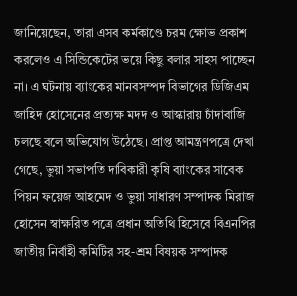জানিয়েছেন, তারা এসব কর্মকাণ্ডে চরম ক্ষোভ প্রকাশ করলেও এ সিন্ডিকেটের ভয়ে কিছু বলার সাহস পাচ্ছেন না। এ ঘটনায় ব্যাংকের মানবসম্পদ বিভাগের ডিজিএম জাহিদ হোসেনের প্রত্যক্ষ মদদ ও আস্কারায় চাঁদাবাজি চলছে বলে অভিযোগ উঠেছে। প্রাপ্ত আমন্ত্রণপত্রে দেখা গেছে, ভুয়া সভাপতি দাবিকারী কৃষি ব্যাংকের সাবেক পিয়ন ফয়েজ আহমেদ ও ভুয়া সাধারণ সম্পাদক মিরাজ হোসেন স্বাক্ষরিত পত্রে প্রধান অতিথি হিসেবে বিএনপির জাতীয় নির্বাহী কমিটির সহ-শ্রম বিষয়ক সম্পাদক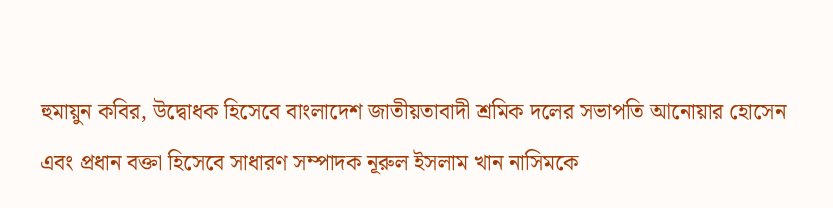হুমায়ুন কবির, উদ্বোধক হিসেবে বাংলাদেশ জাতীয়তাবাদী শ্রমিক দলের সভাপতি আনোয়ার হোসেন এবং প্রধান বক্তা হিসেবে সাধারণ সম্পাদক নূরুল ইসলাম খান নাসিমকে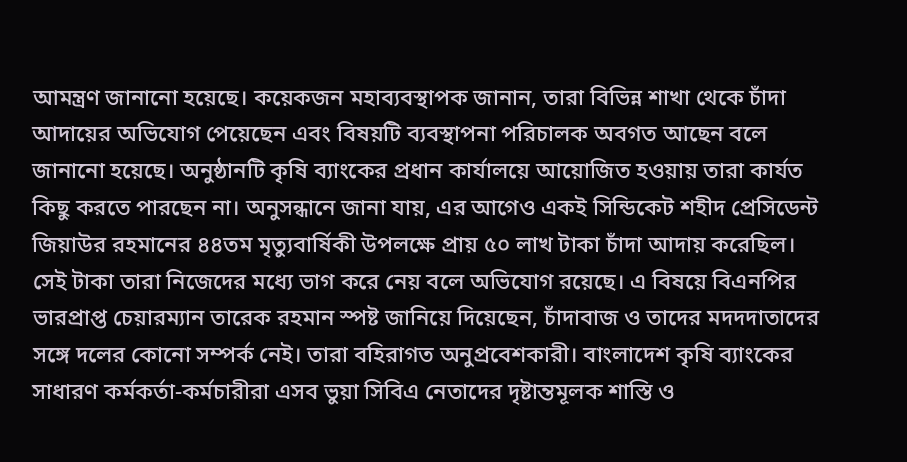আমন্ত্রণ জানানো হয়েছে। কয়েকজন মহাব্যবস্থাপক জানান, তারা বিভিন্ন শাখা থেকে চাঁদা আদায়ের অভিযোগ পেয়েছেন এবং বিষয়টি ব্যবস্থাপনা পরিচালক অবগত আছেন বলে জানানো হয়েছে। অনুষ্ঠানটি কৃষি ব্যাংকের প্রধান কার্যালয়ে আয়োজিত হওয়ায় তারা কার্যত কিছু করতে পারছেন না। অনুসন্ধানে জানা যায়, এর আগেও একই সিন্ডিকেট শহীদ প্রেসিডেন্ট জিয়াউর রহমানের ৪৪তম মৃত্যুবার্ষিকী উপলক্ষে প্রায় ৫০ লাখ টাকা চাঁদা আদায় করেছিল। সেই টাকা তারা নিজেদের মধ্যে ভাগ করে নেয় বলে অভিযোগ রয়েছে। এ বিষয়ে বিএনপির ভারপ্রাপ্ত চেয়ারম্যান তারেক রহমান স্পষ্ট জানিয়ে দিয়েছেন, চাঁদাবাজ ও তাদের মদদদাতাদের সঙ্গে দলের কোনো সম্পর্ক নেই। তারা বহিরাগত অনুপ্রবেশকারী। বাংলাদেশ কৃষি ব্যাংকের সাধারণ কর্মকর্তা-কর্মচারীরা এসব ভুয়া সিবিএ নেতাদের দৃষ্টান্তমূলক শাস্তি ও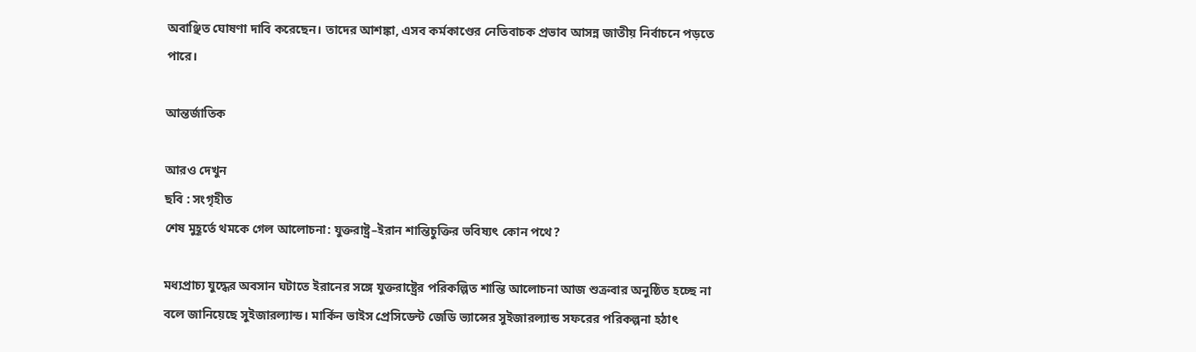অবাঞ্ছিত ঘোষণা দাবি করেছেন। তাদের আশঙ্কা, এসব কর্মকাণ্ডের নেতিবাচক প্রভাব আসন্ন জাতীয় নির্বাচনে পড়তে পারে।

আন্তর্জাতিক

আরও দেখুন
ছবি : সংগৃহীত
শেষ মুহূর্তে থমকে গেল আলোচনা: যুক্তরাষ্ট্র–ইরান শান্তিচুক্তির ভবিষ্যৎ কোন পথে?

মধ্যপ্রাচ্য যুদ্ধের অবসান ঘটাতে ইরানের সঙ্গে যুক্তরাষ্ট্রের পরিকল্পিত শান্তি আলোচনা আজ শুক্রবার অনুষ্ঠিত হচ্ছে না বলে জানিয়েছে সুইজারল্যান্ড। মার্কিন ভাইস প্রেসিডেন্ট জেডি ভ্যান্সের সুইজারল্যান্ড সফরের পরিকল্পনা হঠাৎ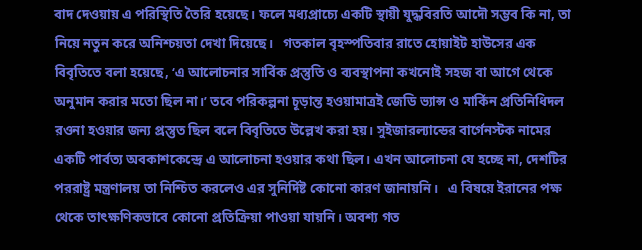বাদ দেওয়ায় এ পরিস্থিতি তৈরি হয়েছে। ফলে মধ্যপ্রাচ্যে একটি স্থায়ী যুদ্ধবিরতি আদৌ সম্ভব কি না, তা নিয়ে নতুন করে অনিশ্চয়তা দেখা দিয়েছে।   গতকাল বৃহস্পতিবার রাতে হোয়াইট হাউসের এক বিবৃতিতে বলা হয়েছে, ‘এ আলোচনার সার্বিক প্রস্তুতি ও ব্যবস্থাপনা কখনোই সহজ বা আগে থেকে অনুমান করার মতো ছিল না।’ তবে পরিকল্পনা চূড়ান্ত হওয়ামাত্রই জেডি ভ্যান্স ও মার্কিন প্রতিনিধিদল রওনা হওয়ার জন্য প্রস্তুত ছিল বলে বিবৃতিতে উল্লেখ করা হয়। সুইজারল্যান্ডের বার্গেনস্টক নামের একটি পার্বত্য অবকাশকেন্দ্রে এ আলোচনা হওয়ার কথা ছিল। এখন আলোচনা যে হচ্ছে না, দেশটির পররাষ্ট্র মন্ত্রণালয় তা নিশ্চিত করলেও এর সুনির্দিষ্ট কোনো কারণ জানায়নি।   এ বিষয়ে ইরানের পক্ষ থেকে তাৎক্ষণিকভাবে কোনো প্রতিক্রিয়া পাওয়া যায়নি। অবশ্য গত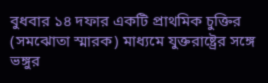বুধবার ১৪ দফার একটি প্রাথমিক চুক্তির (সমঝোতা স্মারক) মাধ্যমে যুক্তরাষ্ট্রের সঙ্গে ভঙ্গুর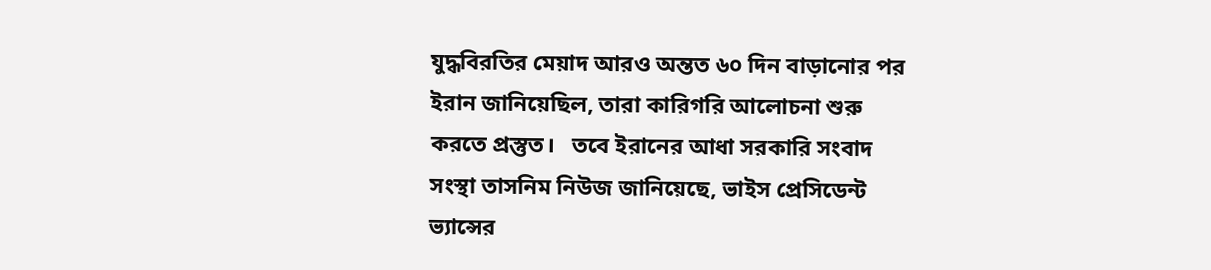যুদ্ধবিরতির মেয়াদ আরও অন্তত ৬০ দিন বাড়ানোর পর ইরান জানিয়েছিল, তারা কারিগরি আলোচনা শুরু করতে প্রস্তুত।   তবে ইরানের আধা সরকারি সংবাদ সংস্থা তাসনিম নিউজ জানিয়েছে, ভাইস প্রেসিডেন্ট ভ্যান্সের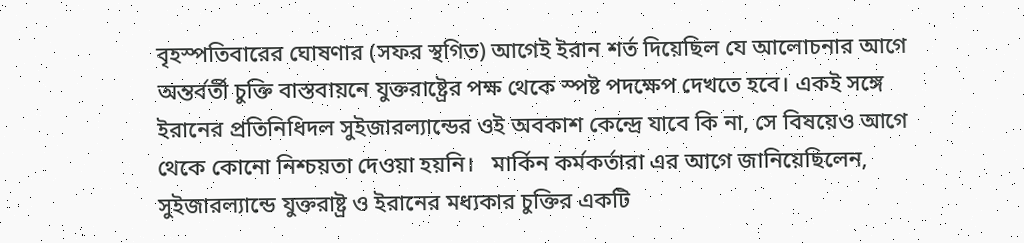বৃহস্পতিবারের ঘোষণার (সফর স্থগিত) আগেই ইরান শর্ত দিয়েছিল যে আলোচনার আগে অন্তর্বর্তী চুক্তি বাস্তবায়নে যুক্তরাষ্ট্রের পক্ষ থেকে স্পষ্ট পদক্ষেপ দেখতে হবে। একই সঙ্গে ইরানের প্রতিনিধিদল সুইজারল্যান্ডের ওই অবকাশ কেন্দ্রে যাবে কি না, সে বিষয়েও আগে থেকে কোনো নিশ্চয়তা দেওয়া হয়নি।   মার্কিন কর্মকর্তারা এর আগে জানিয়েছিলেন, সুইজারল্যান্ডে যুক্তরাষ্ট্র ও ইরানের মধ্যকার চুক্তির একটি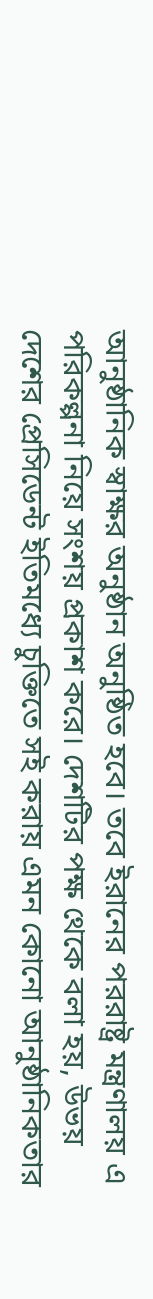আনুষ্ঠানিক স্বাক্ষর অনুষ্ঠান অনুষ্ঠিত হবে। তবে ইরানের পররাষ্ট্র মন্ত্রণালয় এ পরিকল্পনা নিয়ে সংশয় প্রকাশ করে। দেশটির পক্ষ থেকে বলা হয়, উভয় দেশের প্রেসিডেন্ট ইতিমধ্যে চুক্তিতে সই করায় এমন কোনো আনুষ্ঠানিকতার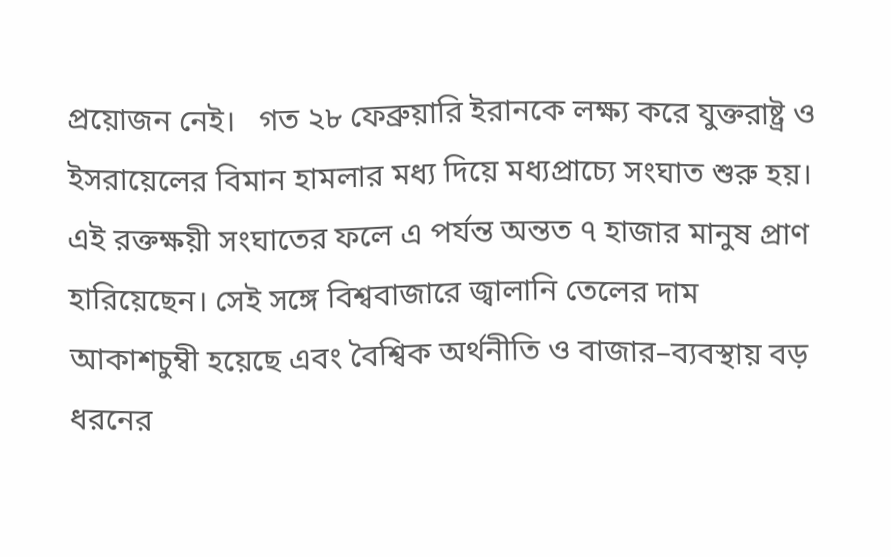প্রয়োজন নেই।   গত ২৮ ফেব্রুয়ারি ইরানকে লক্ষ্য করে যুক্তরাষ্ট্র ও ইসরায়েলের বিমান হামলার মধ্য দিয়ে মধ্যপ্রাচ্যে সংঘাত শুরু হয়। এই রক্তক্ষয়ী সংঘাতের ফলে এ পর্যন্ত অন্তত ৭ হাজার মানুষ প্রাণ হারিয়েছেন। সেই সঙ্গে বিশ্ববাজারে জ্বালানি তেলের দাম আকাশচুম্বী হয়েছে এবং বৈশ্বিক অর্থনীতি ও বাজার–ব্যবস্থায় বড় ধরনের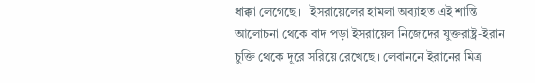ধাক্কা লেগেছে।   ইসরায়েলের হামলা অব্যাহত এই শান্তি আলোচনা থেকে বাদ পড়া ইসরায়েল নিজেদের যুক্তরাষ্ট্র-ইরান চুক্তি থেকে দূরে সরিয়ে রেখেছে। লেবাননে ইরানের মিত্র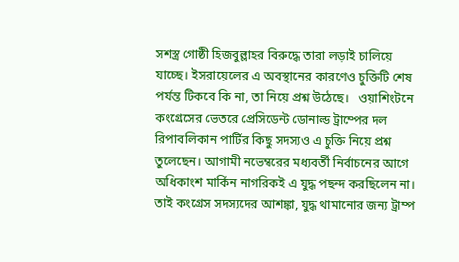সশস্ত্র গোষ্ঠী হিজবুল্লাহর বিরুদ্ধে তারা লড়াই চালিয়ে যাচ্ছে। ইসরায়েলের এ অবস্থানের কারণেও চুক্তিটি শেষ পর্যন্ত টিকবে কি না, তা নিয়ে প্রশ্ন উঠেছে।   ওয়াশিংটনে কংগ্রেসের ভেতরে প্রেসিডেন্ট ডোনাল্ড ট্রাম্পের দল রিপাবলিকান পার্টির কিছু সদস্যও এ চুক্তি নিয়ে প্রশ্ন তুলেছেন। আগামী নভেম্বরের মধ্যবর্তী নির্বাচনের আগে অধিকাংশ মার্কিন নাগরিকই এ যুদ্ধ পছন্দ করছিলেন না। তাই কংগ্রেস সদস্যদের আশঙ্কা, যুদ্ধ থামানোর জন্য ট্রাম্প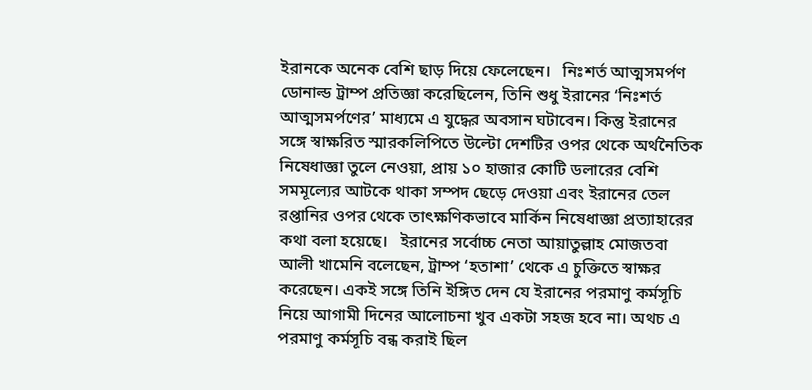ইরানকে অনেক বেশি ছাড় দিয়ে ফেলেছেন।   নিঃশর্ত আত্মসমর্পণ ডোনাল্ড ট্রাম্প প্রতিজ্ঞা করেছিলেন, তিনি শুধু ইরানের ‘নিঃশর্ত আত্মসমর্পণের’ মাধ্যমে এ যুদ্ধের অবসান ঘটাবেন। কিন্তু ইরানের সঙ্গে স্বাক্ষরিত স্মারকলিপিতে উল্টো দেশটির ওপর থেকে অর্থনৈতিক নিষেধাজ্ঞা তুলে নেওয়া, প্রায় ১০ হাজার কোটি ডলারের বেশি সমমূল্যের আটকে থাকা সম্পদ ছেড়ে দেওয়া এবং ইরানের তেল রপ্তানির ওপর থেকে তাৎক্ষণিকভাবে মার্কিন নিষেধাজ্ঞা প্রত্যাহারের কথা বলা হয়েছে।   ইরানের সর্বোচ্চ নেতা আয়াতুল্লাহ মোজতবা আলী খামেনি বলেছেন, ট্রাম্প ‘হতাশা’ থেকে এ চুক্তিতে স্বাক্ষর করেছেন। একই সঙ্গে তিনি ইঙ্গিত দেন যে ইরানের পরমাণু কর্মসূচি নিয়ে আগামী দিনের আলোচনা খুব একটা সহজ হবে না। অথচ এ পরমাণু কর্মসূচি বন্ধ করাই ছিল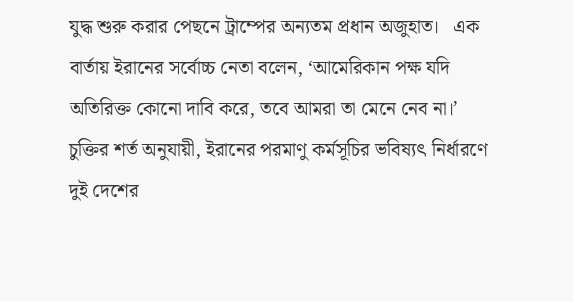যুদ্ধ শুরু করার পেছনে ট্রাম্পের অন্যতম প্রধান অজুহাত।   এক বার্তায় ইরানের সর্বোচ্চ নেতা বলেন, ‘আমেরিকান পক্ষ যদি অতিরিক্ত কোনো দাবি করে, তবে আমরা তা মেনে নেব না।’   চুক্তির শর্ত অনুযায়ী, ইরানের পরমাণু কর্মসূচির ভবিষ্যৎ নির্ধারণে দুই দেশের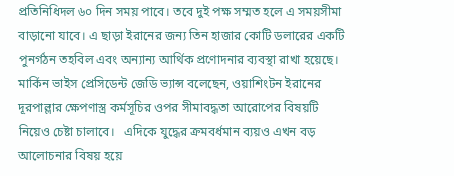প্রতিনিধিদল ৬০ দিন সময় পাবে। তবে দুই পক্ষ সম্মত হলে এ সময়সীমা বাড়ানো যাবে। এ ছাড়া ইরানের জন্য তিন হাজার কোটি ডলারের একটি পুনর্গঠন তহবিল এবং অন্যান্য আর্থিক প্রণোদনার ব্যবস্থা রাখা হয়েছে।   মার্কিন ভাইস প্রেসিডেন্ট জেডি ভ্যান্স বলেছেন, ওয়াশিংটন ইরানের দূরপাল্লার ক্ষেপণাস্ত্র কর্মসূচির ওপর সীমাবদ্ধতা আরোপের বিষয়টি নিয়েও চেষ্টা চালাবে।   এদিকে যুদ্ধের ক্রমবর্ধমান ব্যয়ও এখন বড় আলোচনার বিষয় হয়ে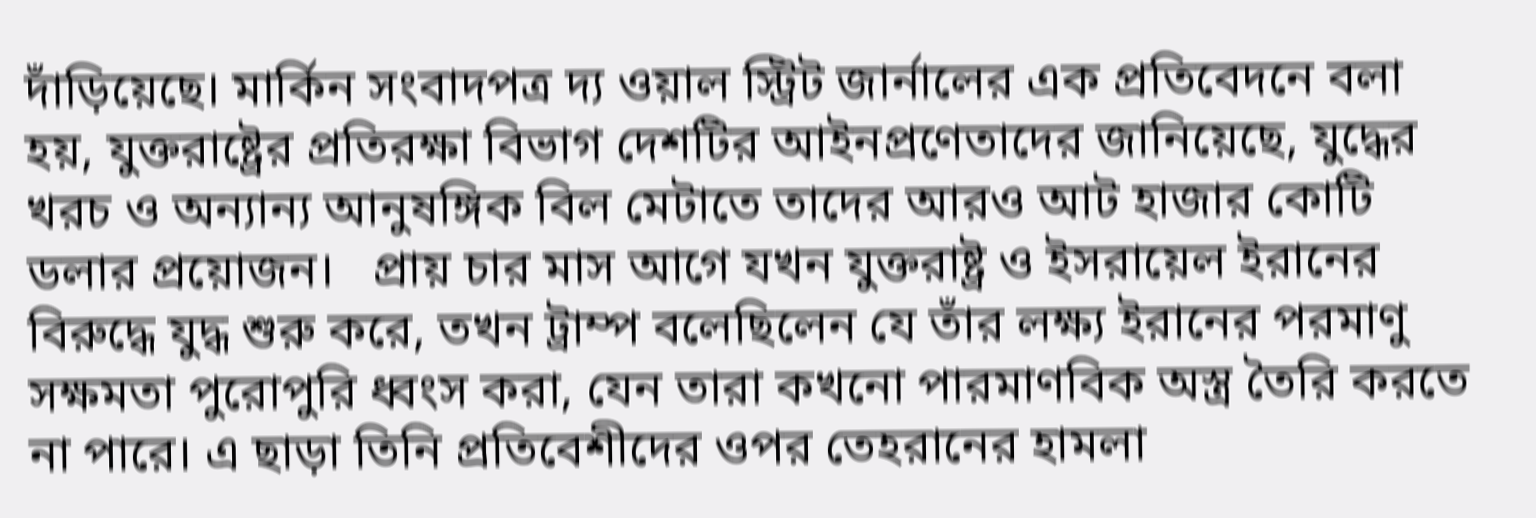দাঁড়িয়েছে। মার্কিন সংবাদপত্র দ্য ওয়াল স্ট্রিট জার্নালের এক প্রতিবেদনে বলা হয়, যুক্তরাষ্ট্রের প্রতিরক্ষা বিভাগ দেশটির আইনপ্রণেতাদের জানিয়েছে, যুদ্ধের খরচ ও অন্যান্য আনুষঙ্গিক বিল মেটাতে তাদের আরও আট হাজার কোটি ডলার প্রয়োজন।   প্রায় চার মাস আগে যখন যুক্তরাষ্ট্র ও ইসরায়েল ইরানের বিরুদ্ধে যুদ্ধ শুরু করে, তখন ট্রাম্প বলেছিলেন যে তাঁর লক্ষ্য ইরানের পরমাণু সক্ষমতা পুরোপুরি ধ্বংস করা, যেন তারা কখনো পারমাণবিক অস্ত্র তৈরি করতে না পারে। এ ছাড়া তিনি প্রতিবেশীদের ওপর তেহরানের হামলা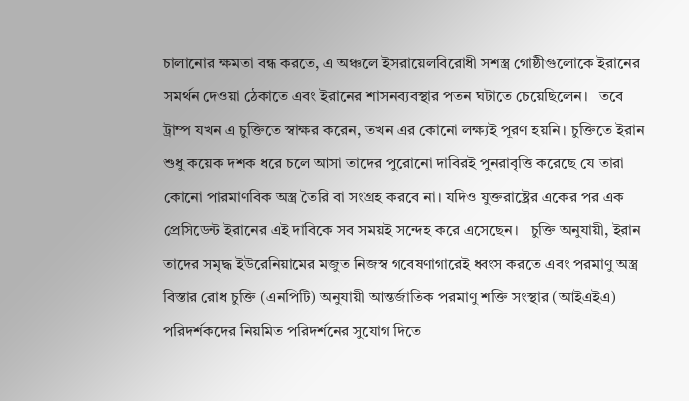চালানোর ক্ষমতা বন্ধ করতে, এ অঞ্চলে ইসরায়েলবিরোধী সশস্ত্র গোষ্ঠীগুলোকে ইরানের সমর্থন দেওয়া ঠেকাতে এবং ইরানের শাসনব্যবস্থার পতন ঘটাতে চেয়েছিলেন।   তবে ট্রাম্প যখন এ চুক্তিতে স্বাক্ষর করেন, তখন এর কোনো লক্ষ্যই পূরণ হয়নি। চুক্তিতে ইরান শুধু কয়েক দশক ধরে চলে আসা তাদের পুরোনো দাবিরই পুনরাবৃত্তি করেছে যে তারা কোনো পারমাণবিক অস্ত্র তৈরি বা সংগ্রহ করবে না। যদিও যুক্তরাষ্ট্রের একের পর এক প্রেসিডেন্ট ইরানের এই দাবিকে সব সময়ই সন্দেহ করে এসেছেন।   চুক্তি অনুযায়ী, ইরান তাদের সমৃদ্ধ ইউরেনিয়ামের মজুত নিজস্ব গবেষণাগারেই ধ্বংস করতে এবং পরমাণু অস্ত্র বিস্তার রোধ চুক্তি (এনপিটি) অনুযায়ী আন্তর্জাতিক পরমাণু শক্তি সংস্থার (আইএইএ) পরিদর্শকদের নিয়মিত পরিদর্শনের সুযোগ দিতে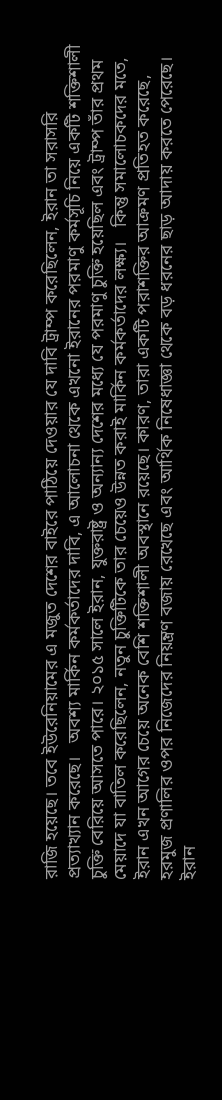রাজি হয়েছে। তবে ইউরেনিয়ামের এ মজুত দেশের বাইরে পাঠিয়ে দেওয়ার যে দাবি ট্রাম্প করেছিলেন, ইরান তা সরাসরি প্রত্যাখ্যান করেছে।   অবশ্য মার্কিন কর্মকর্তাদের দাবি, এ আলোচনা থেকে এখনো ইরানের পরমাণু কর্মসূচি নিয়ে একটি শক্তিশালী চুক্তি বেরিয়ে আসতে পারে। ২০১৫ সালে ইরান, যুক্তরাষ্ট্র ও অন্যান্য দেশের মধ্যে যে পরমাণু চুক্তি হয়েছিল এবং ট্রাম্প তাঁর প্রথম মেয়াদে যা বাতিল করেছিলেন, নতুন চুক্তিটিকে তার চেয়েও উন্নত করাই মার্কিন কর্মকর্তাদের লক্ষ্য।   কিন্তু সমালোচকদের মতে, ইরান এখন আগের চেয়ে অনেক বেশি শক্তিশালী অবস্থানে রয়েছে। কারণ, তারা একটি পরাশক্তির আক্রমণ প্রতিহত করেছে, হরমুজ প্রণালির ওপর নিজেদের নিয়ন্ত্রণ বজায় রেখেছে এবং আর্থিক নিষেধাজ্ঞা থেকে বড় ধরনের ছাড় আদায় করতে পেরেছে।   ইরান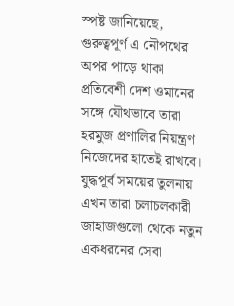স্পষ্ট জানিয়েছে, গুরুত্বপূর্ণ এ নৌপথের অপর পাড়ে থাকা প্রতিবেশী দেশ ওমানের সঙ্গে যৌথভাবে তারা হরমুজ প্রণালির নিয়ন্ত্রণ নিজেদের হাতেই রাখবে। যুদ্ধপূর্ব সময়ের তুলনায় এখন তারা চলাচলকারী জাহাজগুলো থেকে নতুন একধরনের সেবা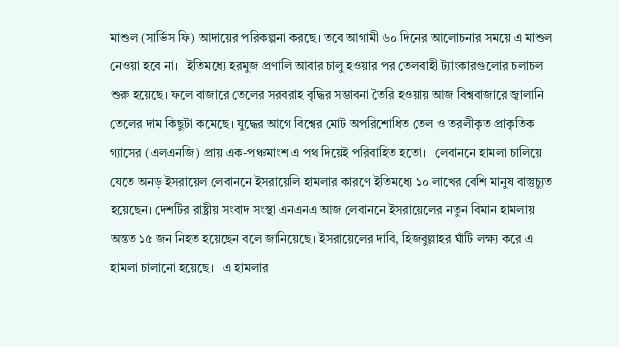মাশুল (সার্ভিস ফি) আদায়ের পরিকল্পনা করছে। তবে আগামী ৬০ দিনের আলোচনার সময়ে এ মাশুল নেওয়া হবে না।   ইতিমধ্যে হরমুজ প্রণালি আবার চালু হওয়ার পর তেলবাহী ট্যাংকারগুলোর চলাচল শুরু হয়েছে। ফলে বাজারে তেলের সরবরাহ বৃদ্ধির সম্ভাবনা তৈরি হওয়ায় আজ বিশ্ববাজারে জ্বালানি তেলের দাম কিছুটা কমেছে। যুদ্ধের আগে বিশ্বের মোট অপরিশোধিত তেল ও তরলীকৃত প্রাকৃতিক গ্যাসের (এলএনজি) প্রায় এক-পঞ্চমাংশ এ পথ দিয়েই পরিবাহিত হতো।   লেবাননে হামলা চালিয়ে যেতে অনড় ইসরায়েল লেবাননে ইসরায়েলি হামলার কারণে ইতিমধ্যে ১০ লাখের বেশি মানুষ বাস্তুচ্যুত হয়েছেন। দেশটির রাষ্ট্রীয় সংবাদ সংস্থা এনএনএ আজ লেবাননে ইসরায়েলের নতুন বিমান হামলায় অন্তত ১৫ জন নিহত হয়েছেন বলে জানিয়েছে। ইসরায়েলের দাবি, হিজবুল্লাহর ঘাঁটি লক্ষ্য করে এ হামলা চালানো হয়েছে।   এ হামলার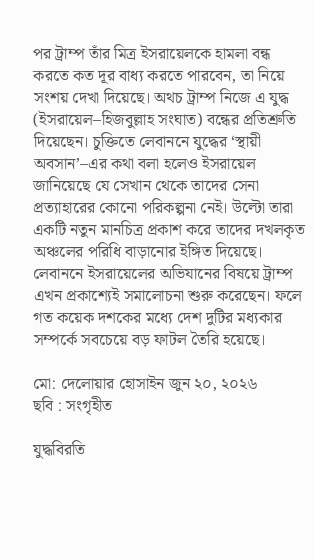পর ট্রাম্প তাঁর মিত্র ইসরায়েলকে হামলা বন্ধ করতে কত দূর বাধ্য করতে পারবেন, তা নিয়ে সংশয় দেখা দিয়েছে। অথচ ট্রাম্প নিজে এ যুদ্ধ (ইসরায়েল–হিজবুল্লাহ সংঘাত) বন্ধের প্রতিশ্রুতি দিয়েছেন। চুক্তিতে লেবাননে যুদ্ধের ‘স্থায়ী অবসান’–এর কথা বলা হলেও ইসরায়েল জানিয়েছে যে সেখান থেকে তাদের সেনা প্রত্যাহারের কোনো পরিকল্পনা নেই। উল্টো তারা একটি নতুন মানচিত্র প্রকাশ করে তাদের দখলকৃত অঞ্চলের পরিধি বাড়ানোর ইঙ্গিত দিয়েছে। লেবাননে ইসরায়েলের অভিযানের বিষয়ে ট্রাম্প এখন প্রকাশ্যেই সমালোচনা শুরু করেছেন। ফলে গত কয়েক দশকের মধ্যে দেশ দুটির মধ্যকার সম্পর্কে সবচেয়ে বড় ফাটল তৈরি হয়েছে।

মো: দেলোয়ার হোসাইন জুন ২০, ২০২৬
ছবি : সংগৃহীত

যুদ্ধবিরতি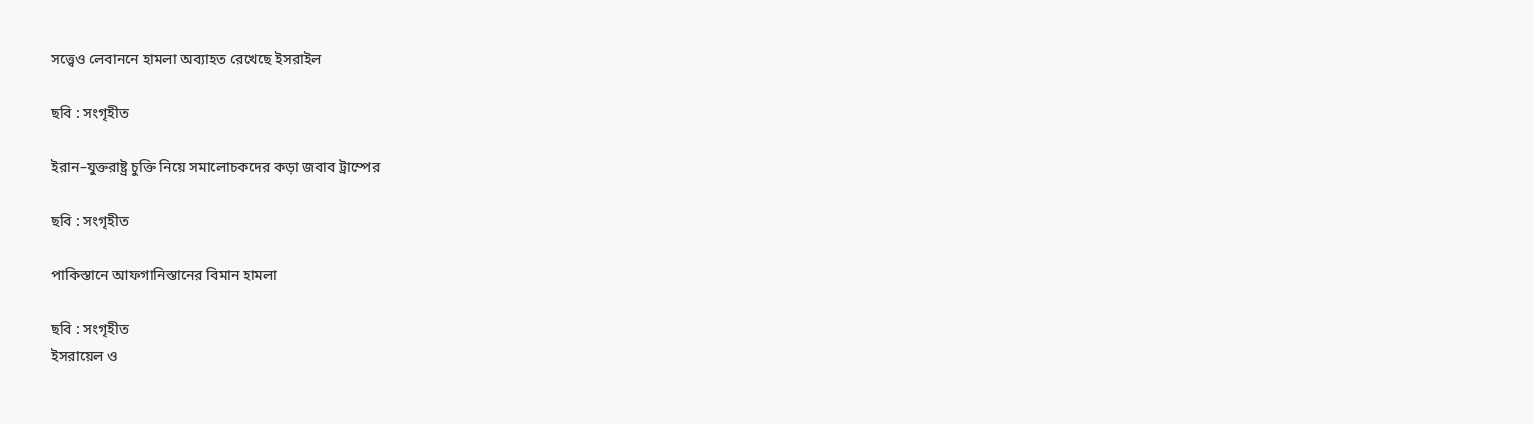সত্ত্বেও লেবাননে হামলা অব্যাহত রেখেছে ইসরাইল

ছবি : সংগৃহীত

ইরান–যুক্তরাষ্ট্র চুক্তি নিয়ে সমালোচকদের কড়া জবাব ট্রাম্পের

ছবি : সংগৃহীত

পাকিস্তানে আফগানিস্তানের বিমান হামলা

ছবি : সংগৃহীত
ইসরায়েল ও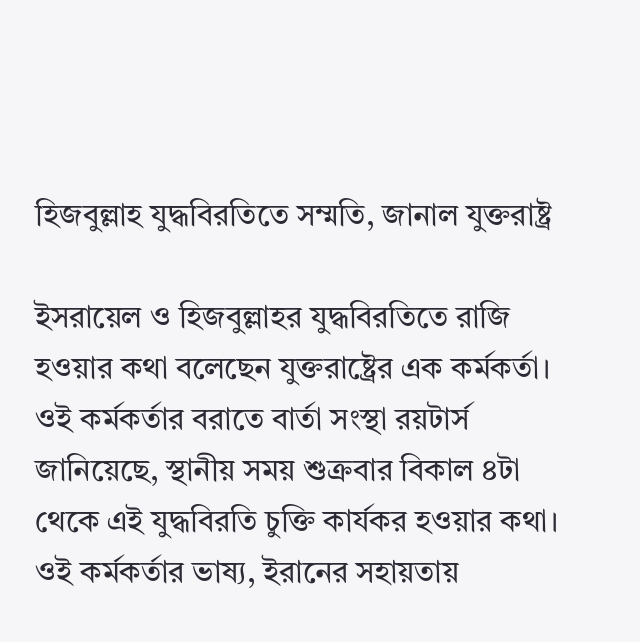হিজবুল্লাহ যুদ্ধবিরতিতে সম্মতি, জানাল যুক্তরাষ্ট্র

ইসরায়েল ও হিজবুল্লাহর যুদ্ধবিরতিতে রাজি হওয়ার কথা বলেছেন যুক্তরাষ্ট্রের এক কর্মকর্তা।   ওই কর্মকর্তার বরাতে বার্তা সংস্থা রয়টার্স জানিয়েছে, স্থানীয় সময় শুক্রবার বিকাল ৪টা থেকে এই যুদ্ধবিরতি চুক্তি কার্যকর হওয়ার কথা।   ওই কর্মকর্তার ভাষ্য, ইরানের সহায়তায়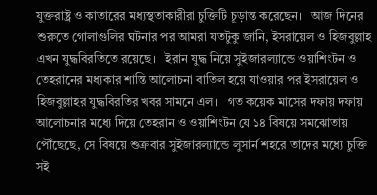যুক্তরাষ্ট্র ও কাতারের মধ্যস্থতাকারীরা চুক্তিটি চূড়ান্ত করেছেন।   আজ দিনের শুরুতে গোলাগুলির ঘটনার পর আমরা যতটুকু জানি, ইসরায়েল ও হিজবুল্লাহ এখন যুদ্ধবিরতিতে রয়েছে।   ইরান যুদ্ধ নিয়ে সুইজারল্যান্ডে ওয়াশিংটন ও তেহরানের মধ্যকার শান্তি আলোচনা বাতিল হয়ে যাওয়ার পর ইসরায়েল ও হিজবুল্লাহর যুদ্ধবিরতির খবর সামনে এল।   গত কয়েক মাসের দফায় দফায় আলোচনার মধ্যে দিয়ে তেহরান ও ওয়াশিংটন যে ১৪ বিষয়ে সমঝোতায় পৌঁছেছে, সে বিষয়ে শুক্রবার সুইজারল্যান্ডে লুসার্ন শহরে তাদের মধ্যে চুক্তি সই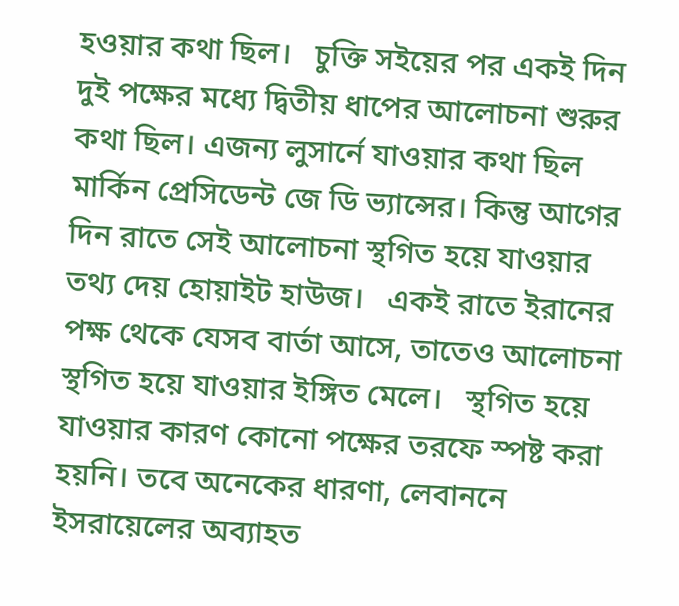হওয়ার কথা ছিল।   চুক্তি সইয়ের পর একই দিন দুই পক্ষের মধ্যে দ্বিতীয় ধাপের আলোচনা শুরুর কথা ছিল। এজন্য লুসার্নে যাওয়ার কথা ছিল মার্কিন প্রেসিডেন্ট জে ডি ভ্যান্সের। কিন্তু আগের দিন রাতে সেই আলোচনা স্থগিত হয়ে যাওয়ার তথ্য দেয় হোয়াইট হাউজ।   একই রাতে ইরানের পক্ষ থেকে যেসব বার্তা আসে, তাতেও আলোচনা স্থগিত হয়ে যাওয়ার ইঙ্গিত মেলে।   স্থগিত হয়ে যাওয়ার কারণ কোনো পক্ষের তরফে স্পষ্ট করা হয়নি। তবে অনেকের ধারণা, লেবাননে ইসরায়েলের অব্যাহত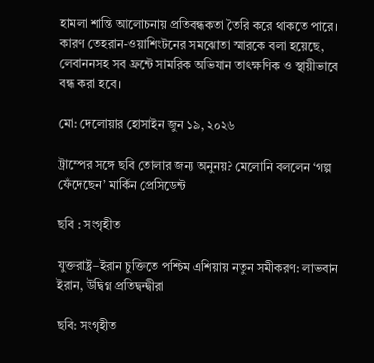হামলা শান্তি আলোচনায় প্রতিবন্ধকতা তৈরি করে থাকতে পারে।   কারণ তেহরান-ওয়াশিংটনের সমঝোতা স্মারকে বলা হয়েছে, লেবাননসহ সব ফ্রন্টে সামরিক অভিযান তাৎক্ষণিক ও স্থায়ীভাবে বন্ধ করা হবে।

মো: দেলোয়ার হোসাইন জুন ১৯, ২০২৬

ট্রাম্পের সঙ্গে ছবি তোলার জন্য অনুনয়? মেলোনি বললেন ‘গল্প ফেঁদেছেন’ মার্কিন প্রেসিডেন্ট

ছবি : সংগৃহীত

যুক্তরাষ্ট্র–ইরান চুক্তিতে পশ্চিম এশিয়ায় নতুন সমীকরণ: লাভবান ইরান, উদ্বিগ্ন প্রতিদ্বন্দ্বীরা

ছবি: সংগৃহীত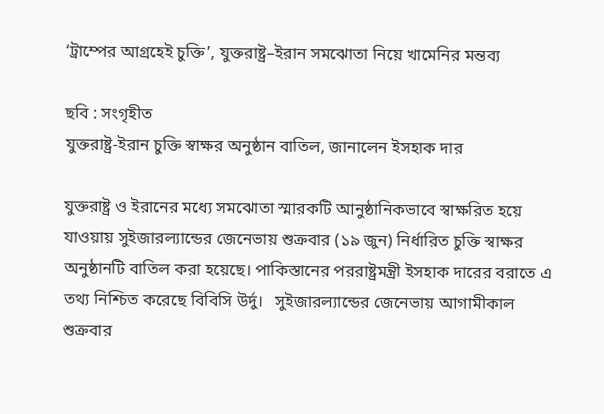‘ট্রাম্পের আগ্রহেই চুক্তি’, যুক্তরাষ্ট্র–ইরান সমঝোতা নিয়ে খামেনির মন্তব্য

ছবি : সংগৃহীত
যুক্তরাষ্ট্র-ইরান চুক্তি স্বাক্ষর অনুষ্ঠান বাতিল, জানালেন ইসহাক দার

যুক্তরাষ্ট্র ও ইরানের মধ্যে সমঝোতা স্মারকটি আনুষ্ঠানিকভাবে স্বাক্ষরিত হয়ে যাওয়ায় সুইজারল্যান্ডের জেনেভায় শুক্রবার (১৯ জুন) নির্ধারিত চুক্তি স্বাক্ষর অনুষ্ঠানটি বাতিল করা হয়েছে। পাকিস্তানের পররাষ্ট্রমন্ত্রী ইসহাক দারের বরাতে এ তথ্য নিশ্চিত করেছে বিবিসি উর্দু।   সুইজারল্যান্ডের জেনেভায় আগামীকাল শুক্রবার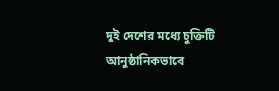দুই দেশের মধ্যে চুক্তিটি আনুষ্ঠানিকভাবে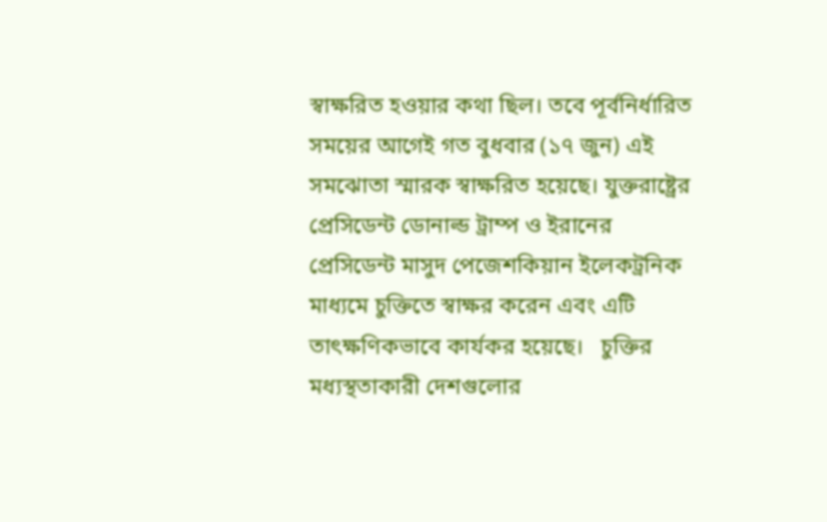স্বাক্ষরিত হওয়ার কথা ছিল। তবে পূর্বনির্ধারিত সময়ের আগেই গত বুধবার (১৭ জুন) এই সমঝোতা স্মারক স্বাক্ষরিত হয়েছে। যুক্তরাষ্ট্রের প্রেসিডেন্ট ডোনাল্ড ট্রাম্প ও ইরানের প্রেসিডেন্ট মাসুদ পেজেশকিয়ান ইলেকট্রনিক মাধ্যমে চুক্তিতে স্বাক্ষর করেন এবং এটি তাৎক্ষণিকভাবে কার্যকর হয়েছে।   চুক্তির মধ্যস্থতাকারী দেশগুলোর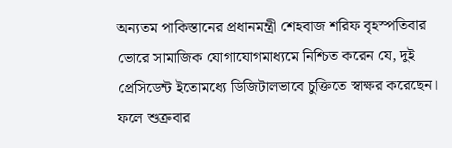অন্যতম পাকিস্তানের প্রধানমন্ত্রী শেহবাজ শরিফ বৃহস্পতিবার ভোরে সামাজিক যোগাযোগমাধ্যমে নিশ্চিত করেন যে, দুই প্রেসিডেন্ট ইতোমধ্যে ডিজিটালভাবে চুক্তিতে স্বাক্ষর করেছেন। ফলে শুক্রবার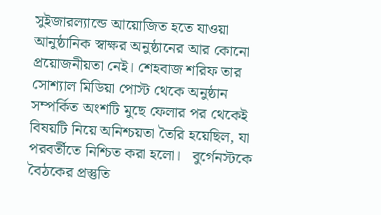সুইজারল্যান্ডে আয়োজিত হতে যাওয়া আনুষ্ঠানিক স্বাক্ষর অনুষ্ঠানের আর কোনো প্রয়োজনীয়তা নেই। শেহবাজ শরিফ তার সোশ্যাল মিডিয়া পোস্ট থেকে অনুষ্ঠান সম্পর্কিত অংশটি মুছে ফেলার পর থেকেই বিষয়টি নিয়ে অনিশ্চয়তা তৈরি হয়েছিল, যা পরবর্তীতে নিশ্চিত করা হলো।   বুর্গেনস্টকে বৈঠকের প্রস্তুতি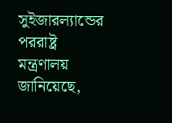সুইজারল্যান্ডের পররাষ্ট্র মন্ত্রণালয় জানিয়েছে,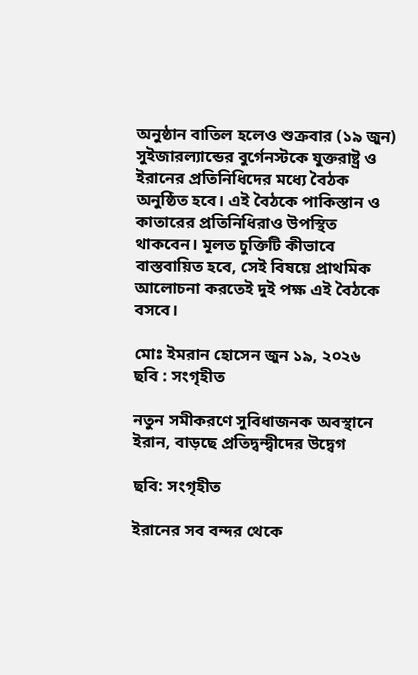অনুষ্ঠান বাতিল হলেও শুক্রবার (১৯ জুন) সুইজারল্যান্ডের বুর্গেনস্টকে যুক্তরাষ্ট্র ও ইরানের প্রতিনিধিদের মধ্যে বৈঠক অনুষ্ঠিত হবে। এই বৈঠকে পাকিস্তান ও কাতারের প্রতিনিধিরাও উপস্থিত থাকবেন। মূলত চুক্তিটি কীভাবে বাস্তবায়িত হবে, সেই বিষয়ে প্রাথমিক আলোচনা করতেই দুই পক্ষ এই বৈঠকে বসবে।

মোঃ ইমরান হোসেন জুন ১৯, ২০২৬
ছবি : সংগৃহীত

নতুন সমীকরণে সুবিধাজনক অবস্থানে ইরান, বাড়ছে প্রতিদ্বন্দ্বীদের উদ্বেগ

ছবি: সংগৃহীত

ইরানের সব বন্দর থেকে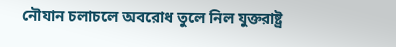নৌযান চলাচলে অবরোধ তুলে নিল যুক্তরাষ্ট্র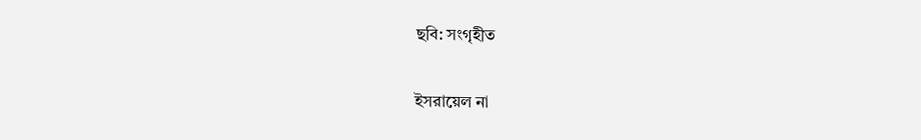ছবি: সংগৃহীত

ইসরায়েল না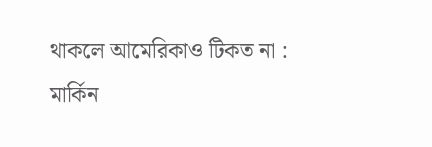থাকলে আমেরিকাও টিকত না : মার্কিন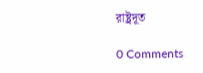রাষ্ট্রদূত

0 Comments